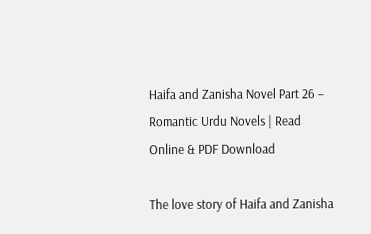Haifa and Zanisha Novel Part 26 – Romantic Urdu Novels | Read Online & PDF Download

The love story of Haifa and Zanisha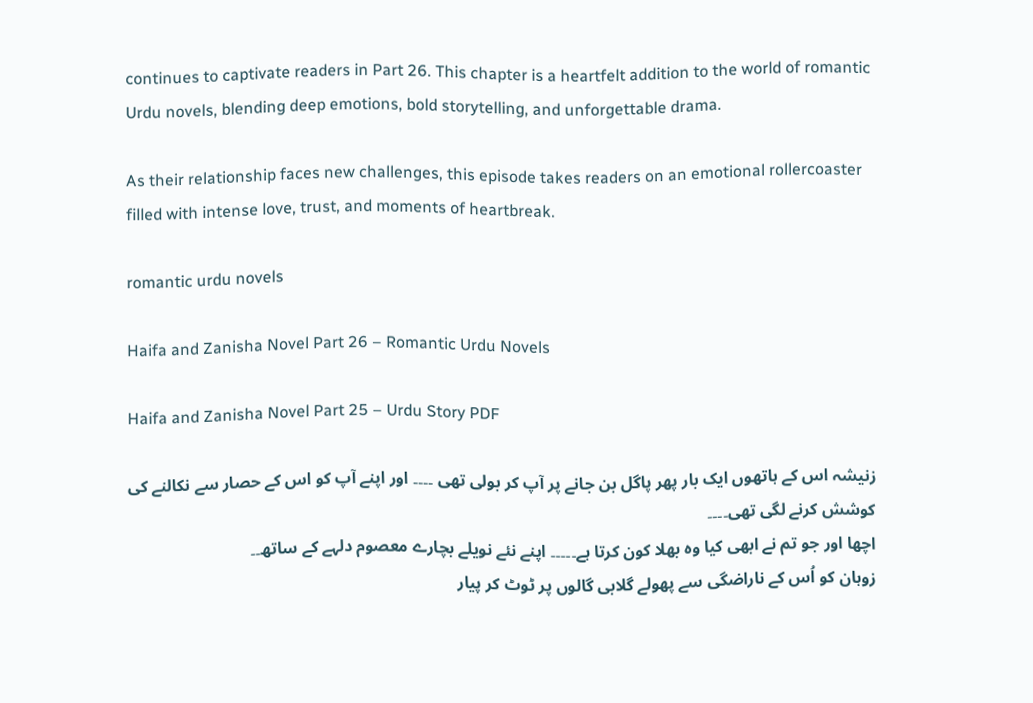continues to captivate readers in Part 26. This chapter is a heartfelt addition to the world of romantic Urdu novels, blending deep emotions, bold storytelling, and unforgettable drama.

As their relationship faces new challenges, this episode takes readers on an emotional rollercoaster filled with intense love, trust, and moments of heartbreak.

romantic urdu novels

Haifa and Zanisha Novel Part 26 – Romantic Urdu Novels

Haifa and Zanisha Novel Part 25 – Urdu Story PDF

زنیشہ اس کے ہاتھوں ایک بار پھر پاگل بن جانے پر آپ کر بولی تھی ۔۔۔۔ اور اپنے آپ کو اس کے حصار سے نکالنے کی
کوشش کرنے لگی تھی۔۔۔۔
اچھا اور جو تم نے ابھی کیا وہ بھلا کون کرتا ہے۔۔۔۔۔ اپنے نئے نویلے بچارے معصوم دلہے کے ساتھ۔۔
زوہان کو اُس کے ناراضگی سے پھولے گلابی گالوں پر ٹوٹ کر پیار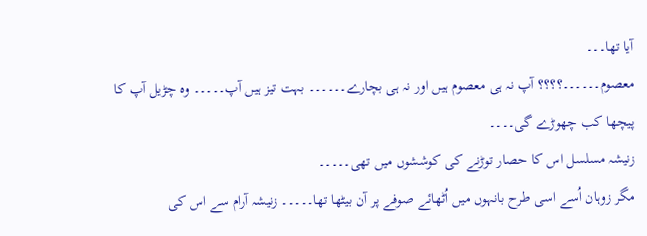آیا تھا۔۔۔
معصوم۔۔۔۔۔۔؟؟؟؟ آپ نہ ہی معصوم ہیں اور نہ ہی بچارے۔۔۔۔۔۔ بہت تیز ہیں آپ۔۔۔۔۔ وہ چڑیل آپ کا
پیچھا کب چھوڑے گی۔۔۔۔
زنیشہ مسلسل اس کا حصار توڑنے کی کوششوں میں تھی۔۔۔۔۔
مگر زوہان اُسے اسی طرح بانہوں میں اُٹھائے صوفے پر آن بیٹھا تھا۔۔۔۔۔ زنیشہ آرام سے اس کی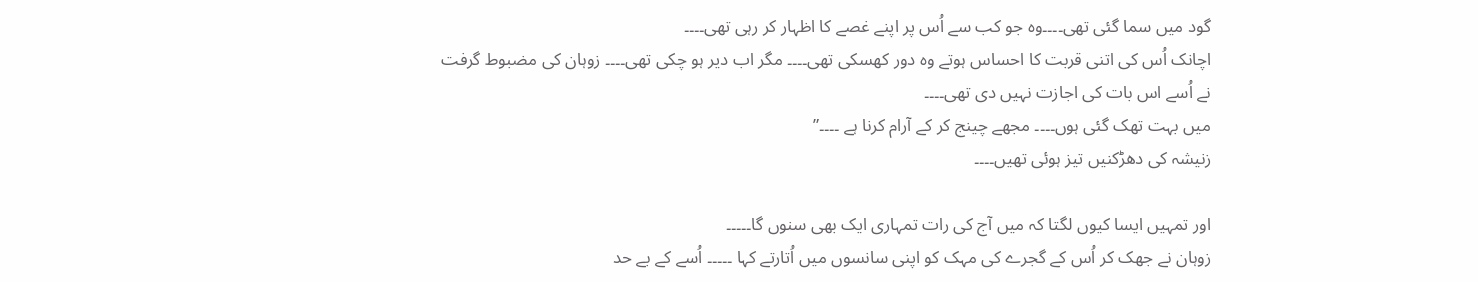گود میں سما گئی تھی۔۔۔۔وہ جو کب سے اُس پر اپنے غصے کا اظہار کر رہی تھی۔۔۔۔
اچانک اُس کی اتنی قربت کا احساس ہوتے وہ دور کھسکی تھی۔۔۔۔ مگر اب دیر ہو چکی تھی۔۔۔۔ زوہان کی مضبوط گرفت
نے اُسے اس بات کی اجازت نہیں دی تھی۔۔۔۔
میں بہت تھک گئی ہوں۔۔۔۔ مجھے چینج کر کے آرام کرنا ہے ۔۔۔۔”
زنیشہ کی دھڑکنیں تیز ہوئی تھیں۔۔۔۔

اور تمہیں ایسا کیوں لگتا کہ میں آج کی رات تمہاری ایک بھی سنوں گا۔۔۔۔۔
زوہان نے جھک کر اُس کے گجرے کی مہک کو اپنی سانسوں میں اُتارتے کہا ۔۔۔۔۔ اُسے کے بے حد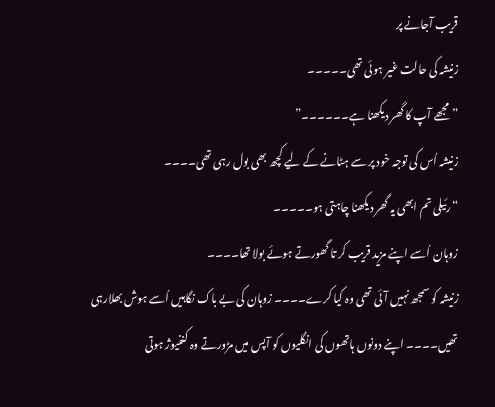قریب آجانے پر
زنیشہ کی حالت غیر ہوئی تھی۔۔۔۔۔
” مجھے آپ کا گھر دیکھنا ہے۔۔۔۔۔۔”
زنیشہ اُس کی توجہ خود پر سے ہٹانے کے لیے کچھ بھی بول رہی تھی۔۔۔۔
“رئیلی تم ابھی یہ گھر دیکھنا چاہتی ہو۔۔۔۔۔
زوہان اُسے اپنے مزید قریب کر تا گھورتے ہوئے بولا تھا۔۔۔۔
زنیشہ کو سمجھ نہیں آئی تھی وہ کیا کرے۔۔۔۔ زوہان کی بے باک نگاہیں اُسے ہوش بھلارہی تھیں۔۔۔۔ اپنے دونوں ہاتھوں کی انگلیوں کو آپس میں مڑورتے وہ کنفیوژ ہوتی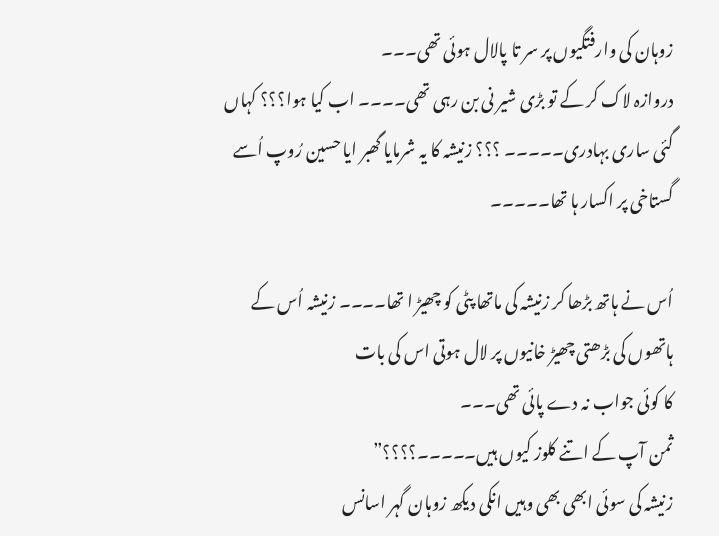زوہان کی وارفتگیوں پر سر تا پالال ہوئی تھی۔۔۔
دروازہ لاک کر کے تو بڑی شیر نی بن رہی تھی۔۔۔۔ اب کیا ہوا؟؟؟ کہاں گئی ساری بہادری۔۔۔۔۔ ؟؟؟ زنیشہ کا یہ شرمایا گھبر ایا حسین رُوپ اُسے گستاخی پر اکسار ہا تھا۔۔۔۔۔

اُس نے ہاتھ بڑھا کر زنیشہ کی ماتھا پٹی کو چھیڑ ا تھا۔۔۔۔ زنیشہ اُس کے ہاتھوں کی بڑھتی چھیڑ خانیوں پر لال ہوتی اس کی بات
کا کوئی جواب نہ دے پائی تھی۔۔۔
ثمن آپ کے اتنے کلوز کیوں ہیں۔۔۔۔۔؟؟؟؟”
زنیشہ کی سوئی ابھی بھی وہیں انکی دیکھ زوہان گہر اسانس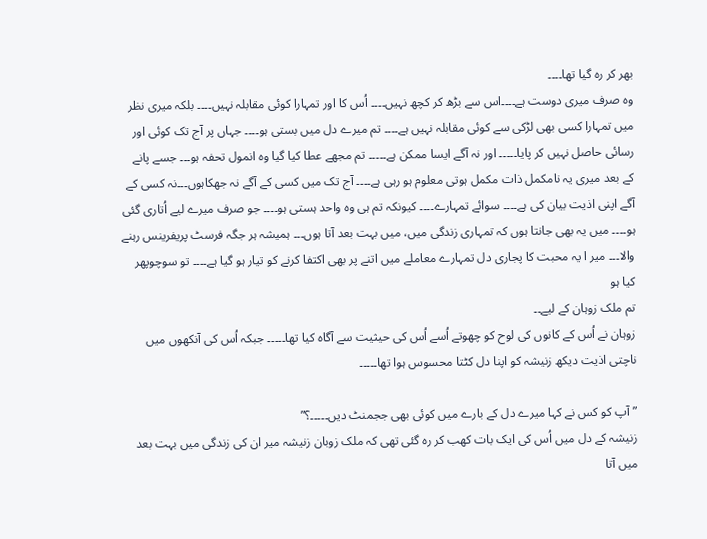بھر کر رہ گیا تھا۔۔۔۔
وہ صرف میری دوست ہے۔۔۔۔اس سے بڑھ کر کچھ نہیں۔۔۔۔ اُس کا اور تمہارا کوئی مقابلہ نہیں۔۔۔۔ بلکہ میری نظر میں تمہارا کسی بھی لڑکی سے کوئی مقابلہ نہیں ہے۔۔۔۔ تم میرے دل میں بستی ہو۔۔۔۔ جہاں پر آج تک کوئی اور رسائی حاصل نہیں کر پایا۔۔۔۔۔ اور نہ آگے ایسا ممکن ہے۔۔۔۔۔ تم مجھے عطا کیا گیا وہ انمول تحفہ ہو۔۔۔ جسے پانے کے بعد میری یہ نامکمل ذات مکمل ہوتی معلوم ہو رہی ہے۔۔۔۔ آج تک میں کسی کے آگے نہ جھکاہوں۔۔۔نہ کسی کے آگے اپنی اذیت بیان کی ہے۔۔۔۔ سوائے تمہارے۔۔۔۔ کیونکہ تم ہی وہ واحد ہستی ہو۔۔۔۔ جو صرف میرے لیے اُتاری گئی ہو۔۔۔۔ میں یہ بھی جانتا ہوں کہ تمہاری زندگی میں، میں بہت بعد آتا ہوں۔۔۔ ہمیشہ ہر جگہ فرسٹ پریفرینس رہنے والا۔۔۔ میر ا یہ محبت کا پجاری دل تمہارے معاملے میں اتنے پر بھی اکتفا کرنے کو تیار ہو گیا ہے۔۔۔۔ تو سوچوپھر کیا ہو
تم ملک زوہان کے لیے۔۔
زوہان نے اُس کے کانوں کی لوح کو چھوتے اُسے اُس کی حیثیت سے آگاہ کیا تھا۔۔۔۔۔ جبکہ اُس کی آنکھوں میں ناچتی اذیت دیکھ زنیشہ کو اپنا دل کٹتا محسوس ہوا تھا۔۔۔۔۔

” آپ کو کس نے کہا میرے دل کے بارے میں کوئی بھی ججمنٹ دیں۔۔۔۔۔؟”
زنیشہ کے دل میں اُس کی ایک بات کھب کر رہ گئی تھی کہ ملک زوبان زنیشہ میر ان کی زندگی میں بہت بعد میں آتا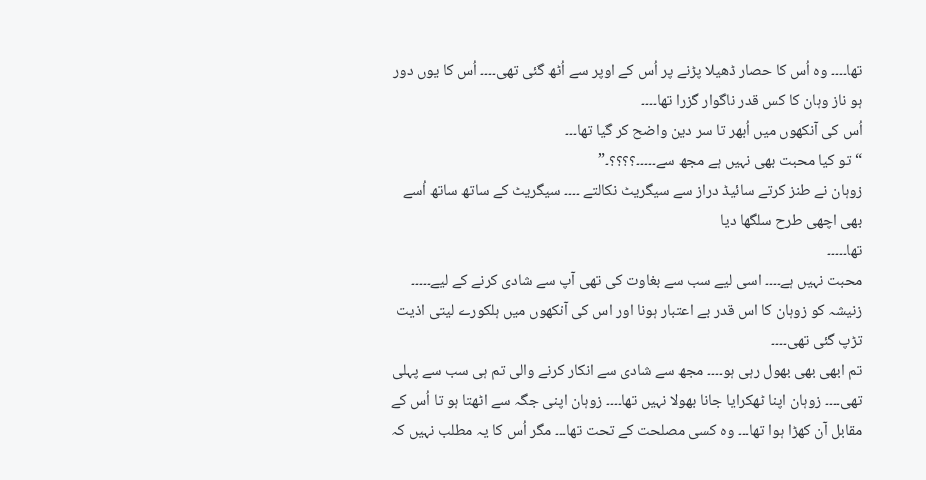تھا۔۔۔۔ وہ اُس کا حصار ڈھیلا پڑنے پر اُس کے اوپر سے اُٹھ گئی تھی۔۔۔۔ اُس کا یوں دور ہو ناز وہان کا کس قدر ناگوار گزرا تھا۔۔۔۔
اُس کی آنکھوں میں اُبھر تا سر دین واضح کر گیا تھا۔۔۔
“تو کیا محبت بھی نہیں ہے مجھ سے۔۔۔۔۔؟؟؟؟۔”
زوہان نے طنز کرتے سائیڈ دراز سے سیگریٹ نکالتے ۔۔۔۔ سیگریٹ کے ساتھ ساتھ اُسے بھی اچھی طرح سلگھا دیا
تھا۔۔۔۔۔
محبت نہیں ہے۔۔۔۔ اسی لیے سب سے بغاوت کی تھی آپ سے شادی کرنے کے لیے۔۔۔۔۔ زنیشہ کو زوہان کا اس قدر بے اعتبار ہونا اور اس کی آنکھوں میں ہلکورے لیتی اذیت تڑپ گئی تھی۔۔۔۔
تم ابھی بھی بھول رہی ہو۔۔۔۔ مجھ سے شادی سے انکار کرنے والی تم ہی سب سے پہلی تھی۔۔۔۔ زوہان اپنا ٹھکرایا جانا بھولا نہیں تھا۔۔۔۔ زوہان اپنی جگہ سے اٹھتا ہو تا اُس کے مقابل آن کھڑا ہوا تھا۔۔۔ وہ کسی مصلحت کے تحت تھا۔۔۔ مگر اُس کا یہ مطلب نہیں کہ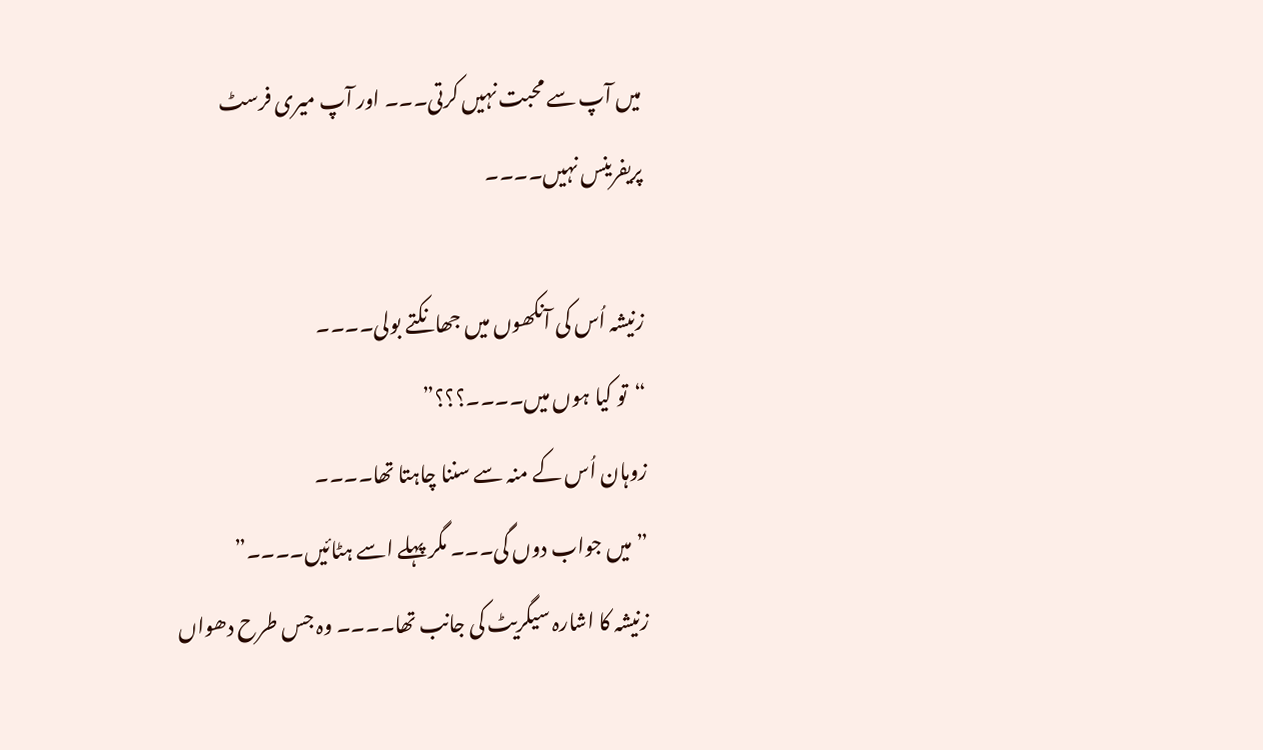میں آپ سے محبت نہیں کرتی۔۔۔ اور آپ میری فرسٹ
پریفرینس نہیں۔۔۔۔

زنیشہ اُس کی آنکھوں میں جھانکتے بولی۔۔۔۔
“تو کیا ہوں میں۔۔۔۔؟؟؟”
زوہان اُس کے منہ سے سننا چاہتا تھا۔۔۔۔
” میں جواب دوں گی۔۔۔ مگر پہلے اسے ہٹائیں۔۔۔۔”
زنیشہ کا اشارہ سیگریٹ کی جانب تھا۔۔۔۔ وہ جس طرح دھواں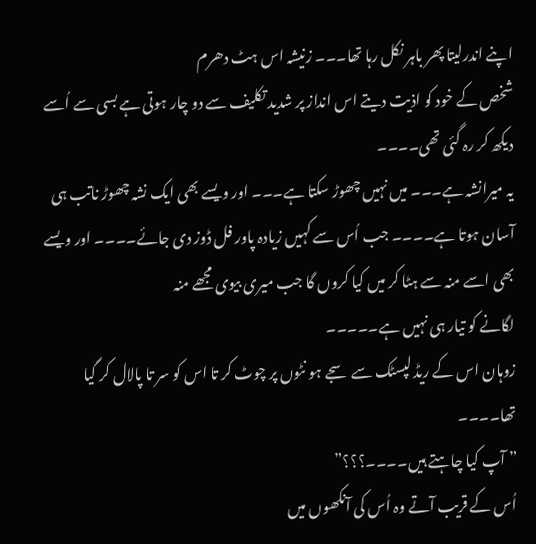اپنے اندرلیتا پھر باہر نکل رہا تھا۔۔۔ زنیشہ اس ہٹ دھرم
شخص کے خود کو اذیت دیتے اس انداز پر شدید تکلیف سے دو چار ہوتی ہے بسی سے اُسے دیکھ کر رہ گئی تھی۔۔۔۔
یہ میرانشہ ہے۔۔۔ میں نہیں چھوڑ سکتا ہے۔۔۔ اور ویسے بھی ایک نشہ چھوڑ ناتب ہی آسان ہوتا ہے۔۔۔۔ جب اُس سے کہیں زیادہ پاور فل ڈوز دی جائے۔۔۔۔ اور ویسے بھی اسے منہ سے ہٹا کر میں کیا کروں گا جب میری بیوی مجھے منہ
لگانے کو تیار ہی نہیں ہے۔۔۔۔۔
زوہان اس کے ریڈ لپسٹک سے سجے ہو نٹوں پر چوٹ کر تا اس کو سر تا پالال کر گیا تھا۔۔۔۔
” آپ کیا چاہتے ہیں۔۔۔۔؟؟؟”
اُس کے قریب آتے وہ اُس کی آنکھوں میں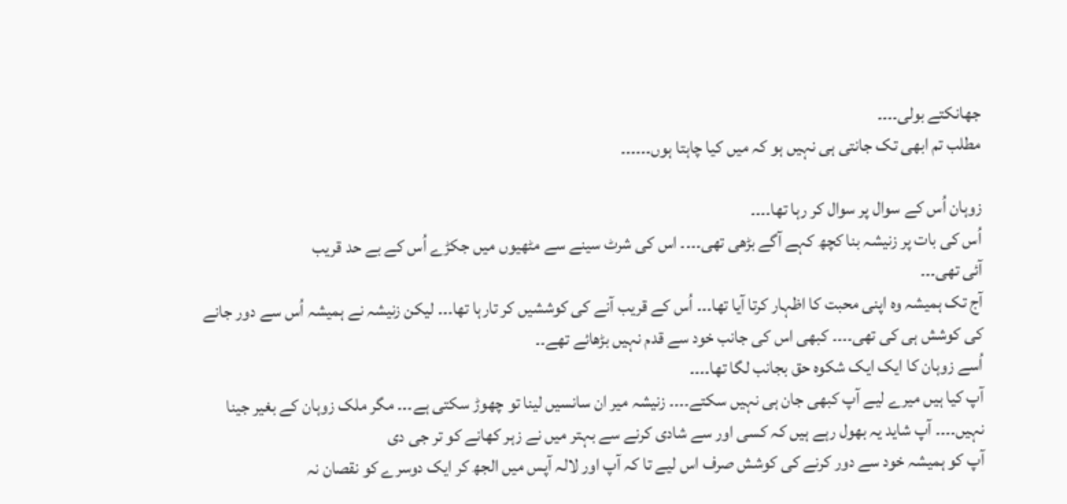جھانکتے بولی۔۔۔۔
مطلب تم ابھی تک جانتی ہی نہیں ہو کہ میں کیا چاہتا ہوں۔۔۔۔۔۔

زوہان اُس کے سوال پر سوال کر رہا تھا۔۔۔۔
اُس کی بات پر زنیشہ بنا کچھ کہے آگے بڑھی تھی۔۔۔۔ اس کی شرٹ سینے سے مٹھیوں میں جکڑے اُس کے بے حد قریب
آئی تھی۔۔۔
آج تک ہمیشہ وہ اپنی محبت کا اظہار کرتا آیا تھا۔۔۔ اُس کے قریب آنے کی کوششیں کر تارہا تھا۔۔۔ لیکن زنیشہ نے ہمیشہ اُس سے دور جانے کی کوشش ہی کی تھی۔۔۔۔ کبھی اس کی جانب خود سے قدم نہیں بڑھائے تھے۔۔
اُسے زوہان کا ایک ایک شکوہ حق بجانب لگا تھا۔۔۔۔
آپ کیا ہیں میرے لیے آپ کبھی جان ہی نہیں سکتے۔۔۔۔ زنیشہ میر ان سانسیں لینا تو چھوڑ سکتی ہے۔۔۔ مگر ملک زوہان کے بغیر جینا نہیں۔۔۔۔ آپ شاید یہ بھول رہے ہیں کہ کسی اور سے شادی کرنے سے بہتر میں نے زہر کھانے کو تر جی دی
آپ کو ہمیشہ خود سے دور کرنے کی کوشش صرف اس لیے تا کہ آپ اور لالہ آپس میں الجھ کر ایک دوسرے کو نقصان نہ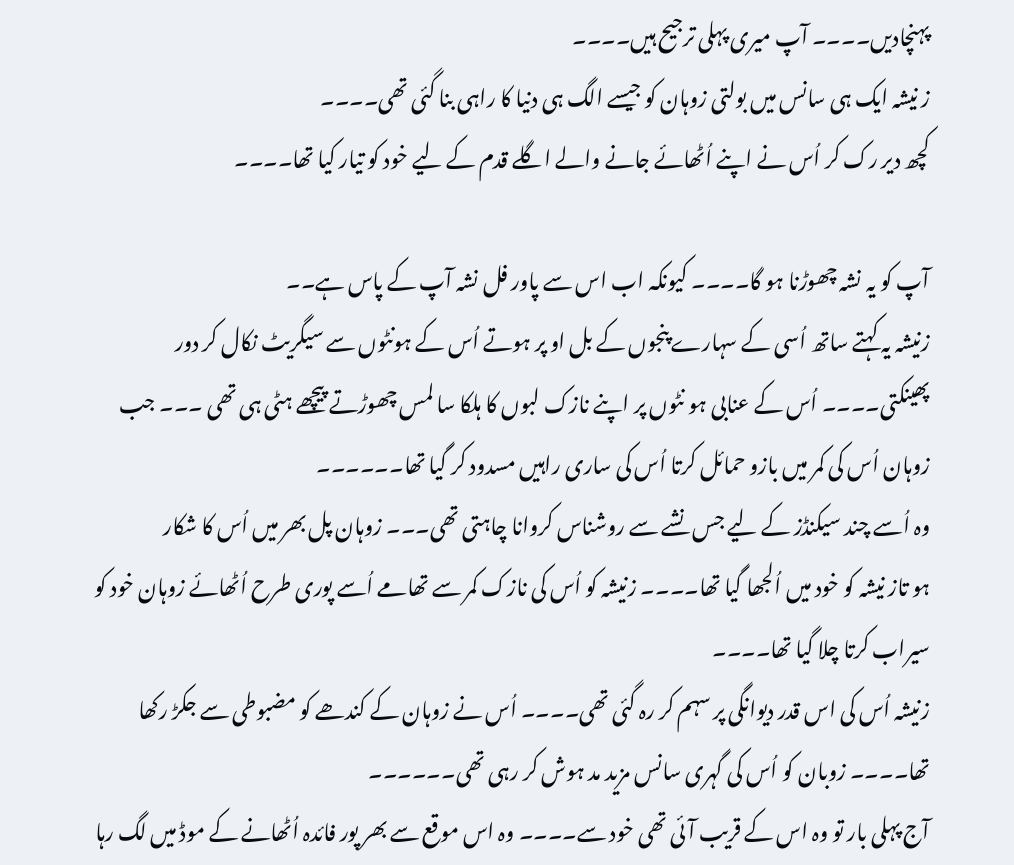پہنچادیں۔۔۔۔ آپ میری پہلی ترجیح ہیں۔۔۔۔
ز نیشہ ایک ہی سانس میں بولتی زوہان کو جیسے الگ ہی دنیا کا راہی بنا گئی تھی۔۔۔۔
کچھ دیر رک کر اُس نے اپنے اُٹھائے جانے والے اگلے قدم کے لیے خود کو تیار کیا تھا۔۔۔۔

آپ کو یہ نشہ چھوڑنا ہو گا۔۔۔۔ کیونکہ اب اس سے پاور فل نشہ آپ کے پاس ہے۔۔
زنیشہ یہ کہتے ساتھ اُسی کے سہارے پنجوں کے بل او پر ہوتے اُس کے ہونٹوں سے سیگریٹ نکال کر دور پھینکتی۔۔۔۔ اُس کے عنابی ہو نٹوں پر اپنے نازک لبوں کا ہلکا سا لمس چھوڑتے پیچھے ہٹی ہی تھی ۔۔۔ جب زوہان اُس کی کمر میں بازو حمائل کرتا اُس کی ساری راہیں مسدود کر گیا تھا۔۔۔۔۔۔
وہ اُسے چند سیکنڈز کے لیے جس نشے سے روشناس کروانا چاہتی تھی۔۔۔ زوہان پل بھر میں اُس کا شکار
ہو تاز نیشہ کو خود میں اُلجھا گیا تھا۔۔۔۔ زنیشہ کو اُس کی نازک کمر سے تھامے اُسے پوری طرح اُٹھائے زوہان خود کو سیراب کرتا چلا گیا تھا۔۔۔۔
زنیشہ اُس کی اس قدر دیوانگی پر سہم کر رہ گئی تھی۔۔۔۔ اُس نے زوہان کے کندھے کو مضبوطی سے جکڑ رکھا تھا۔۔۔۔ زوبان کو اُس کی گہری سانس مزید مد ہوش کر رہی تھی۔۔۔۔۔۔
آج پہلی بار تو وہ اس کے قریب آئی تھی خود سے۔۔۔۔ وہ اس موقع سے بھر پور فائدہ اُٹھانے کے موڈ میں لگ رہا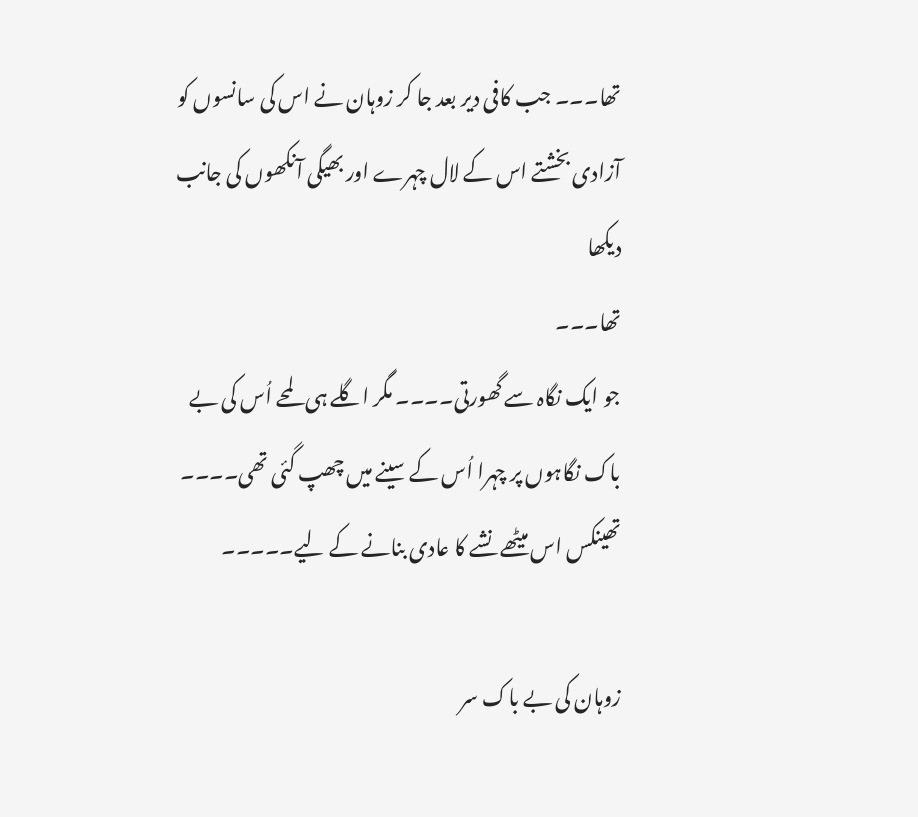تھا۔۔۔ جب کافی دیر بعد جا کر زوہان نے اس کی سانسوں کو آزادی بخشتے اس کے لال چہرے اور بھیگی آنکھوں کی جانب دیکھا
تھا۔۔۔
جو ایک نگاہ سے گھورتی۔۔۔۔ مگر اگلے ہی لمحے اُس کی بے باک نگاہوں پر چہرا اُس کے سینے میں چھپ گئی تھی۔۔۔۔
تھینکس اس میٹھے نشے کا عادی بنانے کے لیے۔۔۔۔۔

زوہان کی بے باک سر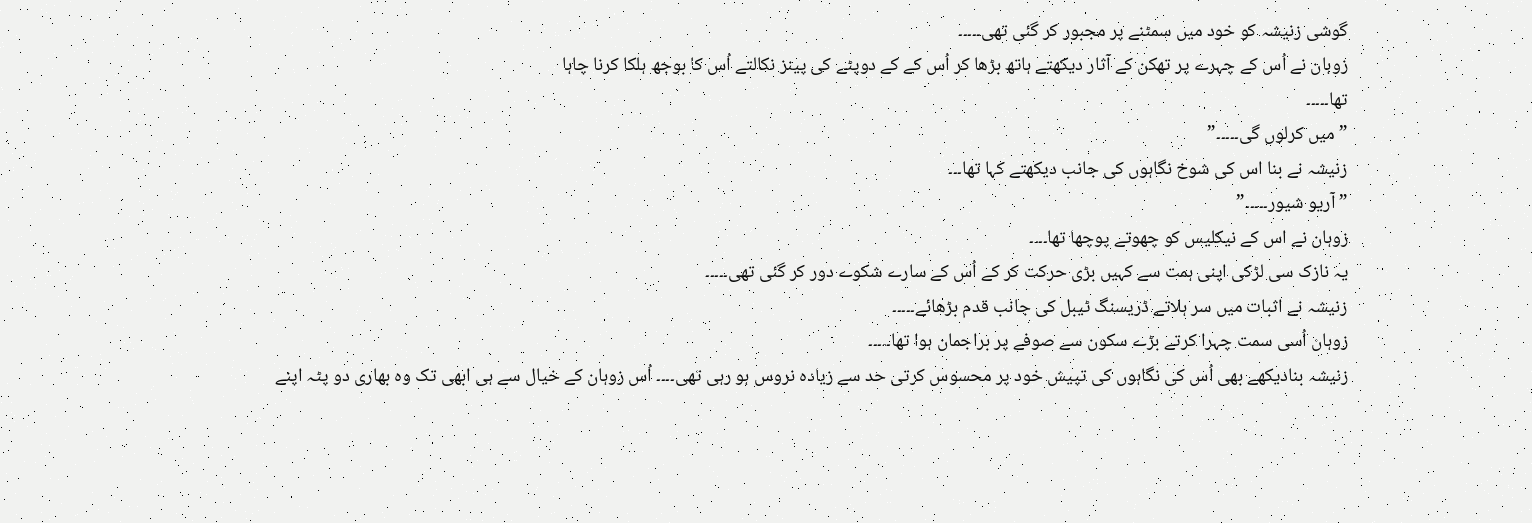گوشی زنیشہ کو خود میں سمٹنے پر مجبور کر گئی تھی۔۔۔۔۔
زوہان نے اُس کے چہرے پر تھکن کے آثار دیکھتے ہاتھ بڑھا کر اُس کے کے دوپٹے کی پینز نکالتے اُس کا بوجھ ہلکا کرنا چاہا
تھا۔۔۔۔۔
” میں کرلوں گی۔۔۔۔۔”
زنیشہ نے بنا اس کی شوخ نگاہوں کی جانب دیکھتے کہا تھا۔۔۔
” آریو شیور۔۔۔۔۔”
زوہان نے اس کے نیکلیس کو چھوتے پوچھا تھا۔۔۔۔
یہ نازک سی لڑکی اپنی ہمت سے کہیں بڑی حرکت کر کے اُس کے سارے شکوے دور کر گئی تھی۔۔۔۔۔
زنیشہ نے اثبات میں سر ہلاتے ڈریسنگ ٹیبل کی جانب قدم بڑھائے۔۔۔۔۔
زوہان اُسی سمت چہرا کرتے بڑے سکون سے صوفے پر براجمان ہوا تھا۔۔۔۔۔
زنیشہ بنادیکھے بھی اُس کی نگاہوں کی تپیش خود پر محسوس کرتی حد سے زیادہ نروس ہو رہی تھی۔۔۔۔ اُس زوہان کے خیال سے ہی ابھی تک وہ بھاری دو پٹہ اپنے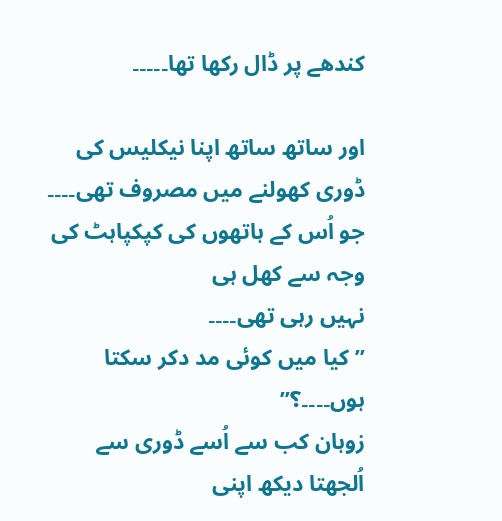کندھے پر ڈال رکھا تھا۔۔۔۔۔

اور ساتھ ساتھ اپنا نیکلیس کی ڈوری کھولنے میں مصروف تھی۔۔۔۔ جو اُس کے ہاتھوں کی کپکپاہٹ کی وجہ سے کھل ہی
نہیں رہی تھی۔۔۔۔
” کیا میں کوئی مد دکر سکتا ہوں۔۔۔۔؟”
زوہان کب سے اُسے ڈوری سے اُلجھتا دیکھ اپنی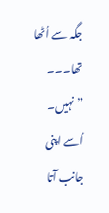جگہ سے اُٹھا تھا۔۔۔
” نہیں۔
اُسے اپنی جانب آتا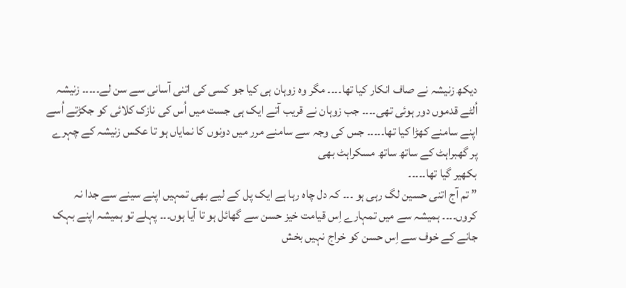دیکھ زنیشہ نے صاف انکار کیا تھا۔۔۔۔ مگر وہ زوہان ہی کیا جو کسی کی اتنی آسانی سے سن لے۔۔۔۔۔ زنیشہ اُلٹے قدموں دور ہوئی تھی۔۔۔۔ جب زوہان نے قریب آتے ایک ہی جست میں اُس کی نازک کلائی کو جکڑتے اُسے اپنے سامنے کھڑا کیا تھا۔۔۔۔۔ جس کی وجہ سے سامنے مرر میں دونوں کا نمایاں ہو تا عکس زنیشہ کے چہرے پر گھبراہٹ کے ساتھ ساتھ مسکراہٹ بھی
بکھیر گیا تھا۔۔۔۔۔
” تم آج اتنی حسین لگ رہی ہو ۔۔۔ کہ دل چاہ رہا ہے ایک پل کے لیے بھی تمہیں اپنے سینے سے جدا نہ کروں۔۔۔۔ ہمیشہ سے میں تمہارے اِس قیامت خیز حسن سے گھائل ہو تا آیا ہوں۔۔۔ پہلے تو ہمیشہ اپنے بہک جانے کے خوف سے اِس حسن کو خراج نہیں بخش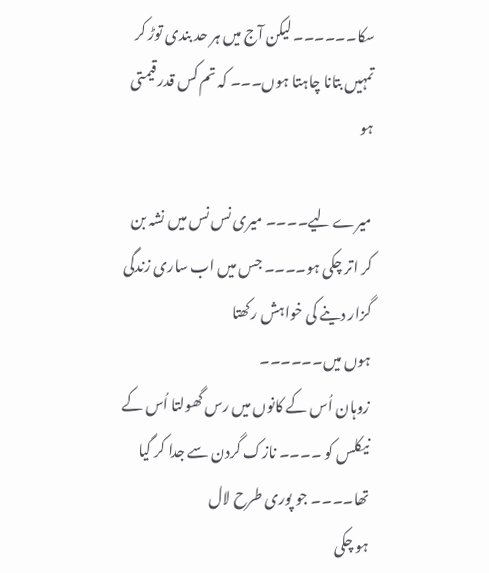سکا۔۔۔۔۔۔ لیکن آج میں ہر حد بندی توڑ کر تمہیں بتانا چاہتا ہوں۔۔۔ کہ تم کس قدر قیمتی ہو

میرے لیے۔۔۔۔ میری نس نس میں نشہ بن کر اتر چکی ہو۔۔۔۔ جس میں اب ساری زندگی گزار دینے کی خواہش رکھتا
ہوں میں۔۔۔۔۔۔
زوہان اُس کے کانوں میں رس گھولتا اُس کے نیکلس کو ۔۔۔۔ نازک گردن سے جدا کر گیا تھا۔۔۔۔ جو پوری طرح لال
ہو چکی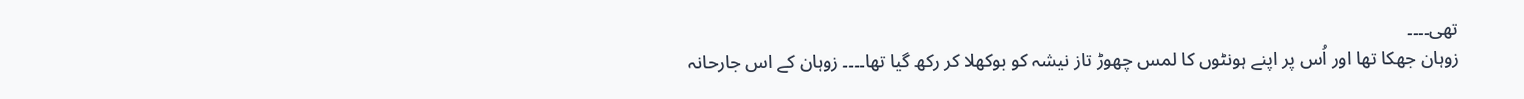تھی۔۔۔۔
زوہان جھکا تھا اور اُس پر اپنے ہونٹوں کا لمس چھوڑ تاز نیشہ کو بوکھلا کر رکھ گیا تھا۔۔۔۔ زوہان کے اس جارحانہ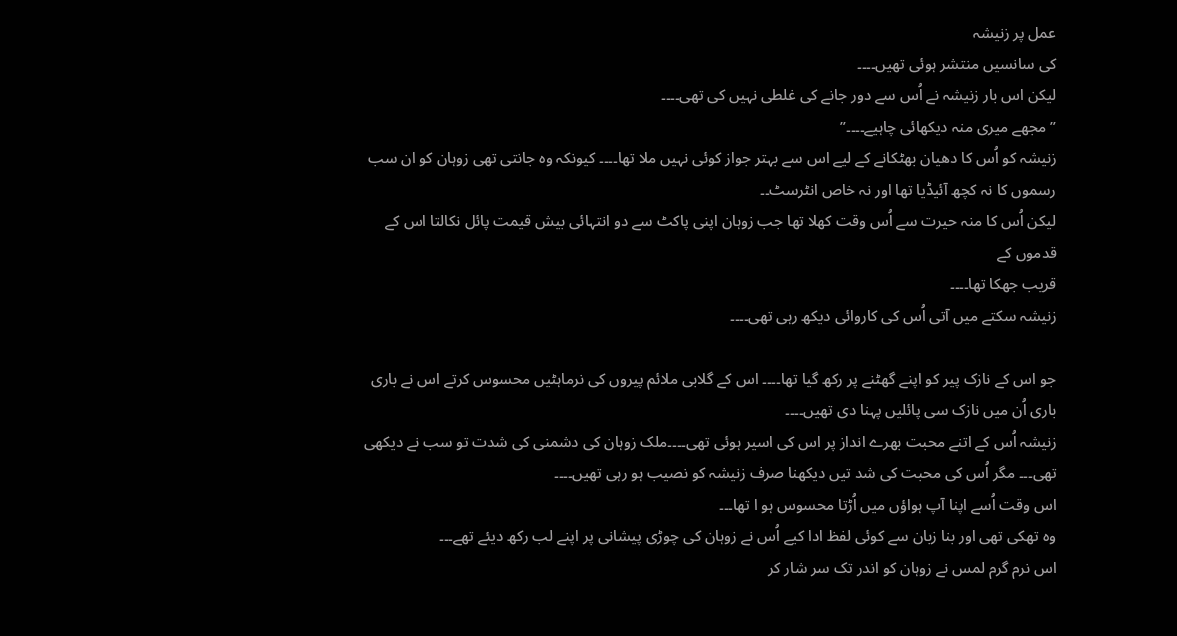عمل پر زنیشہ
کی سانسیں منتشر ہوئی تھیں۔۔۔۔
لیکن اس بار زنیشہ نے اُس سے دور جانے کی غلطی نہیں کی تھی۔۔۔۔
” مجھے میری منہ دیکھائی چاہیے۔۔۔۔”
زنیشہ کو اُس کا دھیان بھٹکانے کے لیے اس سے بہتر جواز کوئی نہیں ملا تھا۔۔۔۔ کیونکہ وہ جانتی تھی زوہان کو ان سب
رسموں کا نہ کچھ آئیڈیا تھا اور نہ خاص انٹرسٹ۔۔
لیکن اُس کا منہ حیرت سے اُس وقت کھلا تھا جب زوہان اپنی پاکٹ سے دو انتہائی بیش قیمت پائل نکالتا اس کے قدموں کے
قریب جھکا تھا۔۔۔۔
زنیشہ سکتے میں آتی اُس کی کاروائی دیکھ رہی تھی۔۔۔۔

جو اس کے نازک پیر کو اپنے گھٹنے پر رکھ گیا تھا۔۔۔۔ اس کے گلابی ملائم پیروں کی نرماہٹیں محسوس کرتے اس نے باری باری اُن میں نازک سی پائلیں پہنا دی تھیں۔۔۔۔
زنیشہ اُس کے اتنے محبت بھرے انداز پر اس کی اسیر ہوئی تھی۔۔۔۔ملک زوہان کی دشمنی کی شدت تو سب نے دیکھی تھی۔۔۔ مگر اُس کی محبت کی شد تیں دیکھنا صرف زنیشہ کو نصیب ہو رہی تھیں۔۔۔۔
اس وقت اُسے اپنا آپ ہواؤں میں اُڑتا محسوس ہو ا تھا۔۔۔
وہ تھکی تھی اور بنا زبان سے کوئی لفظ ادا کیے اُس نے زوہان کی چوڑی پیشانی پر اپنے لب رکھ دیئے تھے۔۔۔
اس نرم گرم لمس نے زوہان کو اندر تک سر شار کر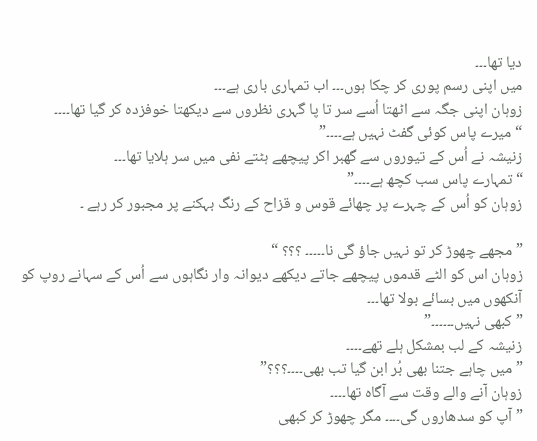دیا تھا۔۔۔
میں اپنی رسم پوری کر چکا ہوں۔۔۔ اب تمہاری باری ہے۔۔۔
زوہان اپنی جگہ سے اٹھتا اُسے سر تا پا گہری نظروں سے دیکھتا خوفزدہ کر گیا تھا۔۔۔۔
“میرے پاس کوئی گفٹ نہیں ہے۔۔۔۔”
زنیشہ نے اُس کے تیوروں سے گھبر اکر پیچھے ہٹتے نفی میں سر ہلایا تھا۔۔۔
“تمہارے پاس سب کچھ ہے۔۔۔۔”
زوہان کو اُس کے چہرے پر چھائے قوس و قزاح کے رنگ بہکنے پر مجبور کر رہے ۔

” مجھے چھوڑ کر تو نہیں جاؤ گی نا۔۔۔۔۔ ؟؟؟ “
زوہان اس کو الٹے قدموں پیچھے جاتے دیکھے دیوانہ وار نگاہوں سے اُس کے سہانے روپ کو آنکھوں میں بسائے بولا تھا۔۔۔
” کبھی نہیں۔۔۔۔۔۔”
زنیشہ کے لب بمشکل ہلے تھے۔۔۔۔
” میں چاہے جتنا بھی بُر ابن گیا تب بھی۔۔۔۔؟؟؟”
زوہان آنے والے وقت سے آگاہ تھا۔۔۔۔
” آپ کو سدھاروں گی۔۔۔۔ مگر چھوڑ کر کبھی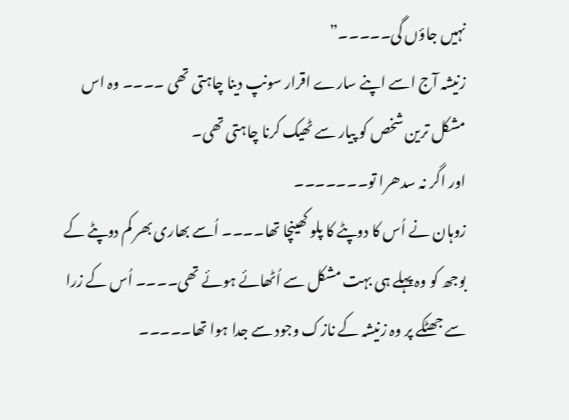نہیں جاؤں گی۔۔۔۔۔”
زنیشہ آج اسے اپنے سارے اقرار سونپ دینا چاہتی تھی ۔۔۔۔ وہ اس مشکل ترین شخص کو پیار سے ٹھیک کرنا چاہتی تھی۔
اور اگر نہ سدھرا تو۔۔۔۔۔۔۔
زوہان نے اُس کا دوپٹے کا پلو کھینچا تھا۔۔۔۔ اُسے بھاری بھر کم دوپٹے کے بوجھ کو وہ پہلے ہی بہت مشکل سے اُٹھائے ہوئے تھی۔۔۔۔ اُس کے زرا سے جھٹکے پر وہ زنیشہ کے نازک وجود سے جدا ہوا تھا۔۔۔۔۔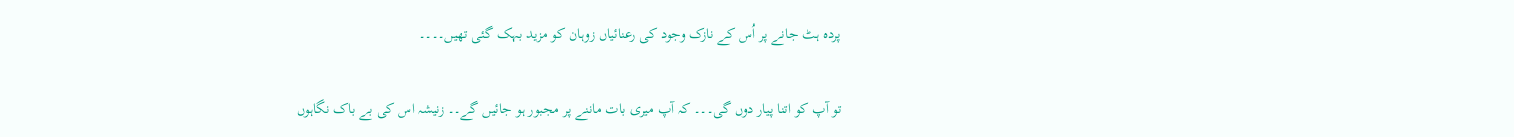پردہ ہٹ جانے پر اُس کے نازک وجود کی رعنائیاں زوہان کو مزید بہک گئی تھیں۔۔۔۔

تو آپ کو اتنا پیار دوں گی۔۔۔ کہ آپ میری بات ماننے پر مجبور ہو جائیں گے۔۔ زنیشہ اس کی بے باک نگاہوں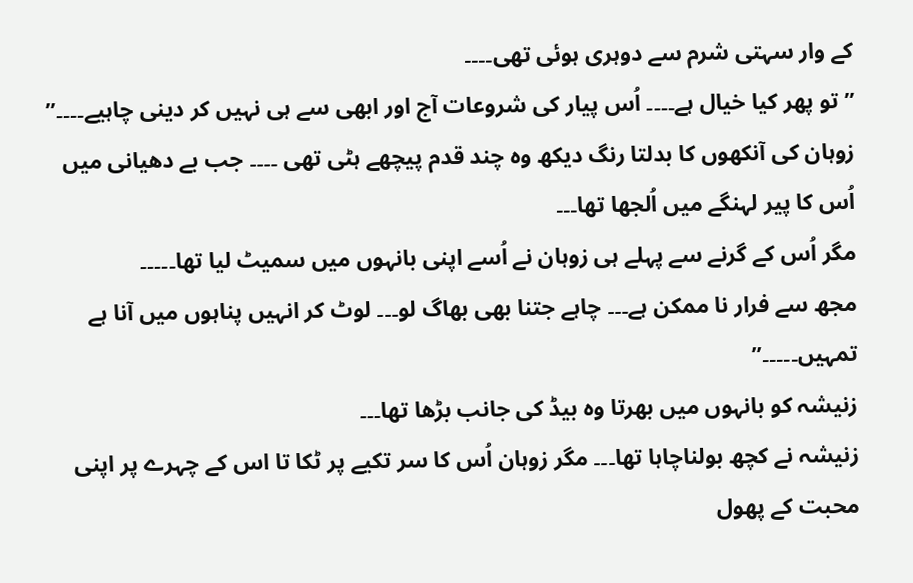کے وار سہتی شرم سے دوہری ہوئی تھی۔۔۔۔
” تو پھر کیا خیال ہے۔۔۔۔ اُس پیار کی شروعات آج اور ابھی سے ہی نہیں کر دینی چاہیے۔۔۔۔” زوہان کی آنکھوں کا بدلتا رنگ دیکھ وہ چند قدم پیچھے ہٹی تھی ۔۔۔۔ جب بے دھیانی میں اُس کا پیر لہنگے میں اُلجھا تھا۔۔۔
مگر اُس کے گرنے سے پہلے ہی زوہان نے اُسے اپنی بانہوں میں سمیٹ لیا تھا۔۔۔۔۔
مجھ سے فرار نا ممکن ہے۔۔۔ چاہے جتنا بھی بھاگ لو۔۔۔ لوٹ کر انہیں پناہوں میں آنا ہے تمہیں۔۔۔۔۔”
زنیشہ کو بانہوں میں بھرتا وہ بیڈ کی جانب بڑھا تھا۔۔۔
زنیشہ نے کچھ بولناچاہا تھا۔۔۔ مگر زوہان اُس کا سر تکیے پر ٹکا تا اس کے چہرے پر اپنی محبت کے پھول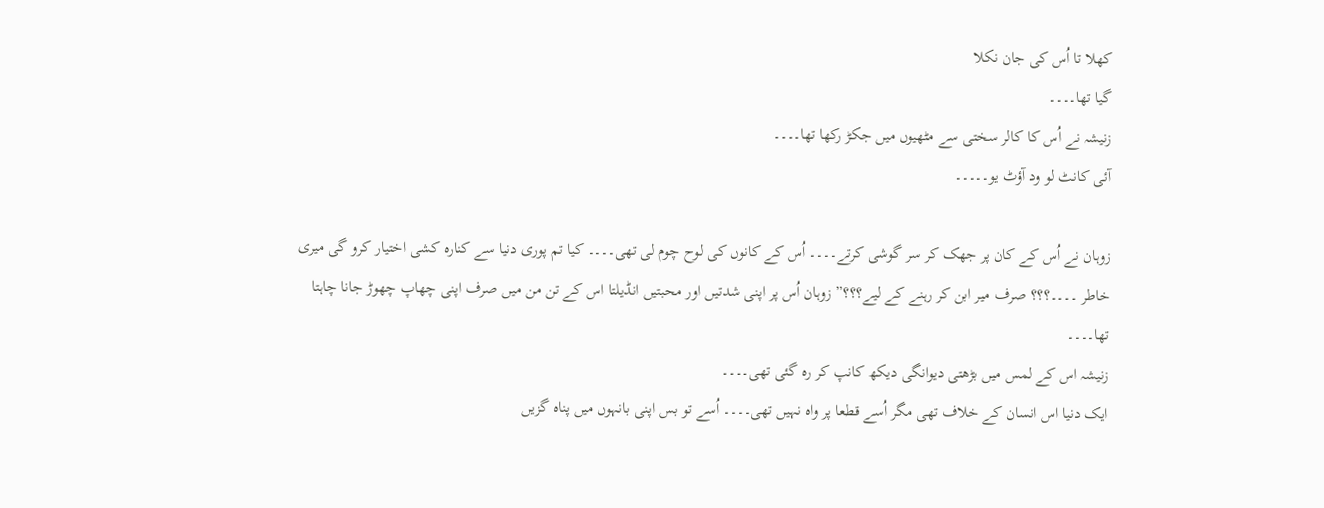کھلا تا اُس کی جان نکلا
گیا تھا۔۔۔۔
زنیشہ نے اُس کا کالر سختی سے مٹھیوں میں جکڑ رکھا تھا۔۔۔۔
آئی کانٹ لو ود آؤٹ یو۔۔۔۔۔

زوہان نے اُس کے کان پر جھک کر سر گوشی کرتے۔۔۔۔ اُس کے کانوں کی لوح چوم لی تھی۔۔۔۔ کیا تم پوری دنیا سے کنارہ کشی اختیار کرو گی میری خاطر ۔۔۔۔؟؟؟ صرف میر ابن کر رہنے کے لیے؟؟؟” زوہان اُس پر اپنی شدتیں اور محبتیں انڈیلتا اس کے تن من میں صرف اپنی چھاپ چھوڑ جانا چاہتا تھا۔۔۔۔
زنیشہ اس کے لمس میں بڑھتی دیوانگی دیکھ کانپ کر رہ گئی تھی۔۔۔۔
ایک دنیا اس انسان کے خلاف تھی مگر اُسے قطعا پر واہ نہیں تھی۔۔۔۔ اُسے تو بس اپنی بانہوں میں پناہ گزیں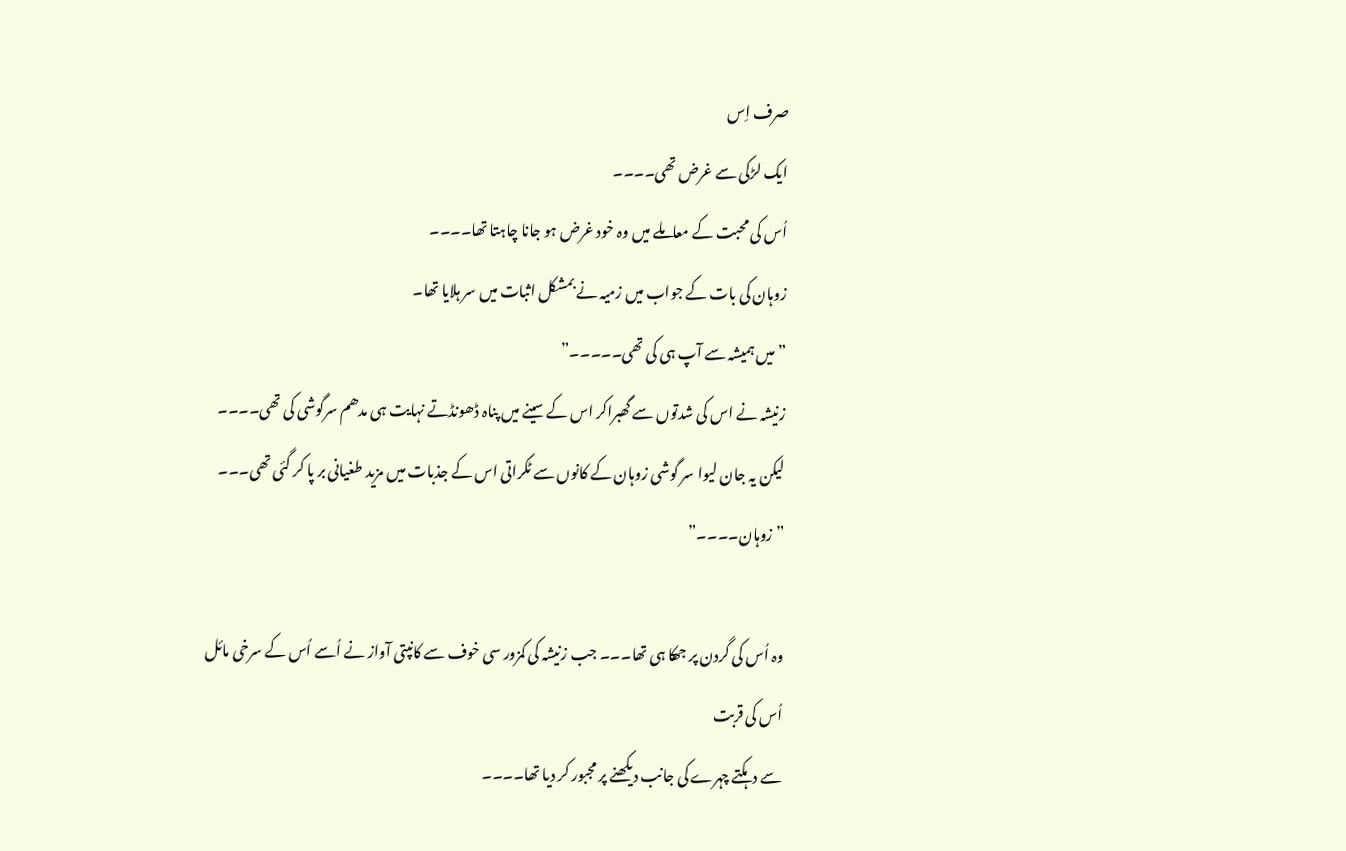صرف اِس
ایک لڑکی سے غرض تھی۔۔۔۔
اُس کی محبت کے معاملے میں وہ خود غرض ہو جانا چاہتا تھا۔۔۔۔
زوہان کی بات کے جواب میں زمیہ نے بمشکل اثبات میں سر ہلایا تھا۔
” میں ہمیشہ سے آپ ہی کی تھی۔۔۔۔۔”
زنیشہ نے اس کی شدتوں سے گھبراکر اس کے سینے میں پناہ ڈھونڈتے نہایت ہی مدھم سرگوشی کی تھی۔۔۔۔
لیکن یہ جان لیوا سر گوشی زوہان کے کانوں سے ٹکراتی اس کے جذبات میں مزید طغیانی بر پا کر گئی تھی۔۔۔
” زوہان۔۔۔۔”

وہ اُس کی گردن پر جھکا ہی تھا۔۔۔ جب زنیشہ کی کمزور سی خوف سے کانپتی آواز نے اُسے اُس کے سرخی مائل اُس کی قربت
سے دہکتے چہرے کی جانب دیکھنے پر مجبور کر دیا تھا۔۔۔۔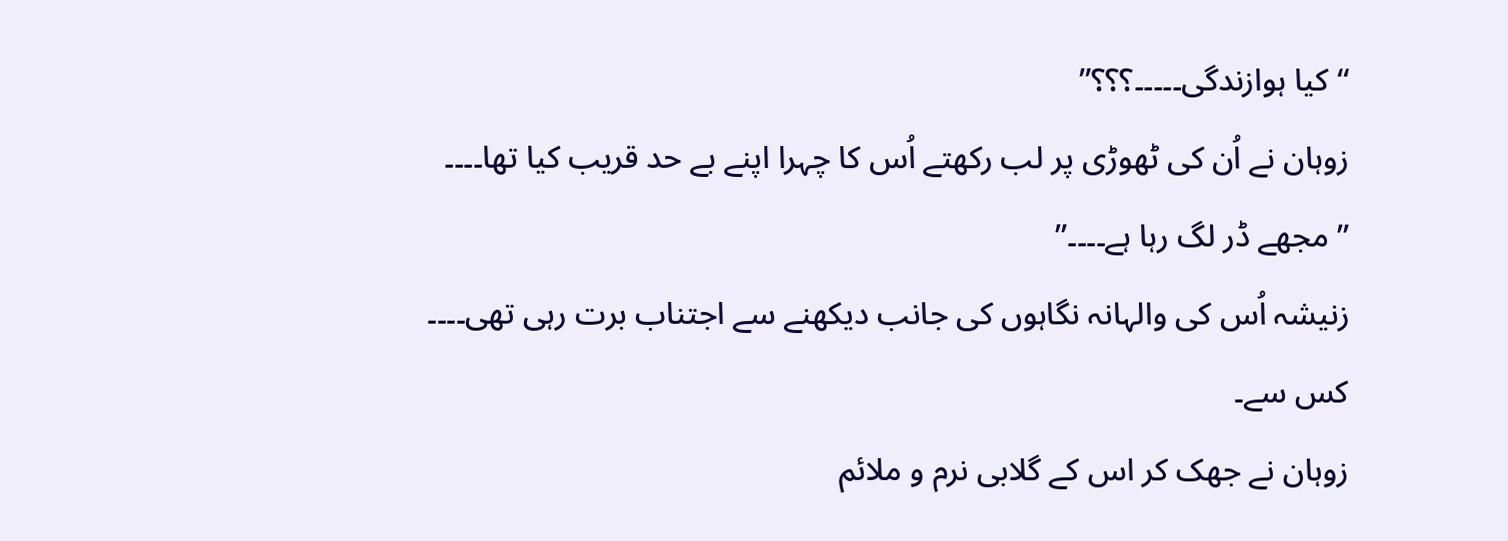“کیا ہوازندگی۔۔۔۔۔؟؟؟”
زوہان نے اُن کی ٹھوڑی پر لب رکھتے اُس کا چہرا اپنے بے حد قریب کیا تھا۔۔۔۔
” مجھے ڈر لگ رہا ہے۔۔۔۔”
زنیشہ اُس کی والہانہ نگاہوں کی جانب دیکھنے سے اجتناب برت رہی تھی۔۔۔۔
کس سے۔
زوہان نے جھک کر اس کے گلابی نرم و ملائم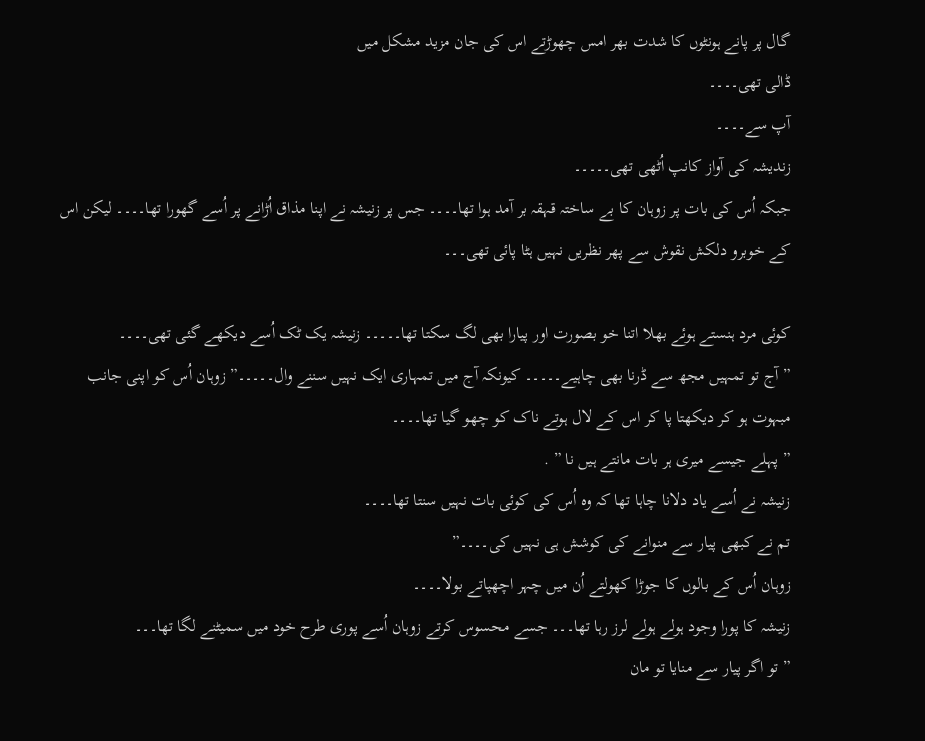گال پر پانے ہونٹوں کا شدت بھر امس چھوڑتے اس کی جان مزید مشکل میں
ڈالی تھی۔۔۔۔
آپ سے۔۔۔۔
زندیشہ کی آواز کانپ اُٹھی تھی۔۔۔۔۔
جبکہ اُس کی بات پر زوہان کا بے ساختہ قہقہ بر آمد ہوا تھا۔۔۔۔ جس پر زنیشہ نے اپنا مذاق اُڑانے پر اُسے گھورا تھا۔۔۔۔ لیکن اس کے خوبرو دلکش نقوش سے پھر نظریں نہیں ہٹا پائی تھی۔۔۔

کوئی مرد ہنستے ہوئے بھلا اتنا خو بصورت اور پیارا بھی لگ سکتا تھا۔۔۔۔۔ زنیشہ یک ٹک اُسے دیکھے گئی تھی۔۔۔۔
” آج تو تمہیں مجھ سے ڈرنا بھی چاہیے۔۔۔۔۔ کیونکہ آج میں تمہاری ایک نہیں سننے وال۔۔۔۔۔” زوہان اُس کو اپنی جانب مبہوت ہو کر دیکھتا پا کر اس کے لال ہوتے ناک کو چھو گیا تھا۔۔۔۔
” پہلے جیسے میری ہر بات مانتے ہیں نا ” .
زنیشہ نے اُسے یاد دلانا چاہا تھا کہ وہ اُس کی کوئی بات نہیں سنتا تھا۔۔۔۔
تم نے کبھی پیار سے منوانے کی کوشش ہی نہیں کی۔۔۔۔”
زوہان اُس کے بالوں کا جوڑا کھولتے اُن میں چہر اچھپاتے بولا۔۔۔۔
زنیشہ کا پورا وجود ہولے ہولے لرز رہا تھا۔۔۔ جسے محسوس کرتے زوہان اُسے پوری طرح خود میں سمیٹنے لگا تھا۔۔۔
” تو اگر پیار سے منایا تو مان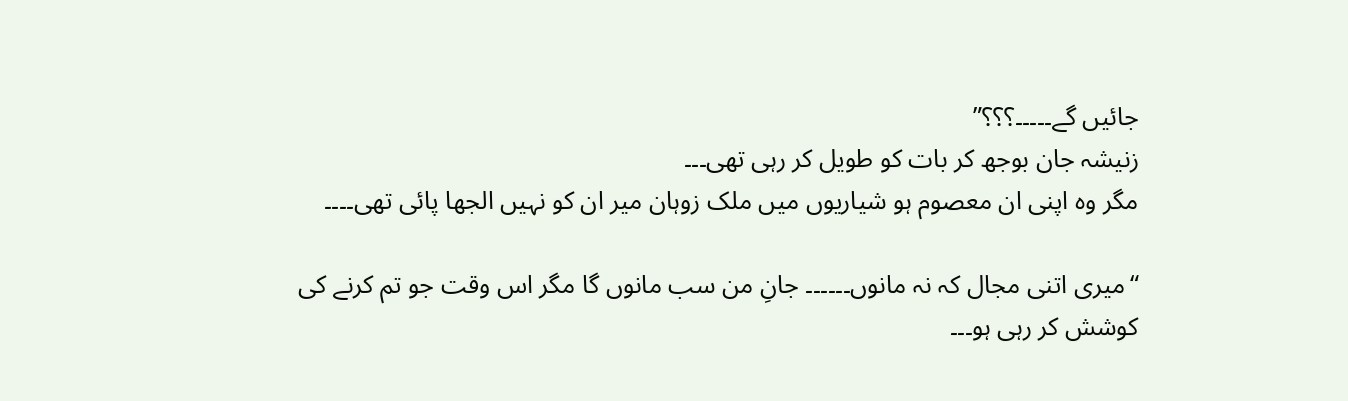جائیں گے۔۔۔۔۔؟؟؟”
زنیشہ جان بوجھ کر بات کو طویل کر رہی تھی۔۔۔
مگر وہ اپنی ان معصوم ہو شیاریوں میں ملک زوہان میر ان کو نہیں الجھا پائی تھی۔۔۔۔

“میری اتنی مجال کہ نہ مانوں۔۔۔۔۔۔ جانِ من سب مانوں گا مگر اس وقت جو تم کرنے کی کوشش کر رہی ہو۔۔۔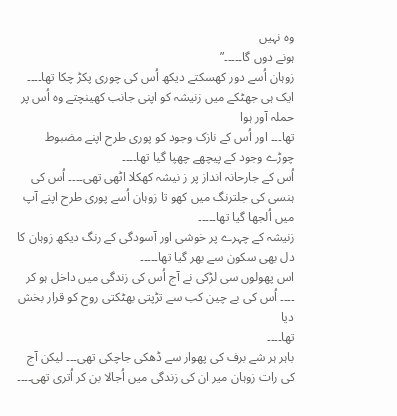وہ نہیں
ہونے دوں گا۔۔۔۔۔”
زوہان اُسے دور کھسکتے دیکھ اُس کی چوری پکڑ چکا تھا۔۔۔۔ ایک ہی جھٹکے میں زنیشہ کو اپنی جانب کھینچتے وہ اُس پر حملہ آور ہوا
تھا۔۔۔ اور اُس کے نازک وجود کو پوری طرح اپنے مضبوط چوڑے وجود کے پیچھے چھپا گیا تھا۔۔۔۔
اُس کے جارحانہ انداز پر ز نیشہ کھکلا اٹھی تھی۔۔۔۔ اُس کی ہنسی کی جلترنگ میں کھو تا زوہان اُسے پوری طرح اپنے آپ میں اُلجھا گیا تھا۔۔۔۔۔
زنیشہ کے چہرے پر خوشی اور آسودگی کے رنگ دیکھ زوہان کا دل بھی سکون سے بھر گیا تھا۔۔۔۔۔
اس پھولوں سی لڑکی نے آج اُس کی زندگی میں داخل ہو کر ۔۔۔۔ اُس کی بے چین کب سے تڑپتی بھٹکتی روح کو قرار بخش دیا
تھا۔۔۔۔
باہر ہر شے برف کی پھوار سے ڈھکی جاچکی تھی۔۔۔ لیکن آج کی رات زوہان میر ان کی زندگی میں اُجالا بن کر اُتری تھی۔۔۔۔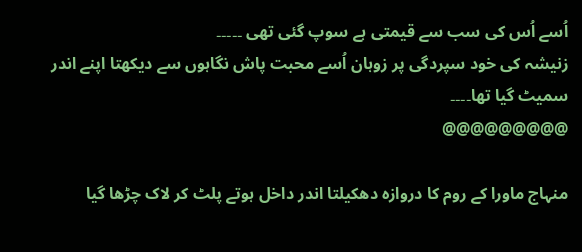اُسے اُس کی سب سے قیمتی ہے سوپ گئی تھی ۔۔۔۔۔
زنیشہ کی خود سپردگی پر زوہان اُسے محبت پاش نگاہوں سے دیکھتا اپنے اندر سمیٹ گیا تھا۔۔۔۔
@@@@@@@@@

منہاج ماورا کے روم کا دروازہ دھکیلتا اندر داخل ہوتے پلٹ کر لاک چڑھا گیا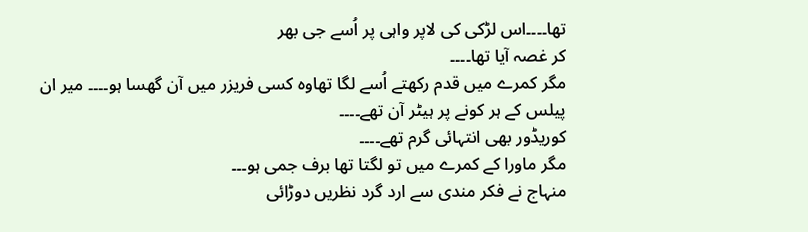تھا۔۔۔۔اس لڑکی کی لاپر واہی پر اُسے جی بھر
کر غصہ آیا تھا۔۔۔۔
مگر کمرے میں قدم رکھتے اُسے لگا تھاوہ کسی فریزر میں آن گھسا ہو۔۔۔۔ میر ان پیلس کے ہر کونے پر ہیٹر آن تھے۔۔۔۔
کوریڈور بھی انتہائی گرم تھے۔۔۔۔
مگر ماورا کے کمرے میں تو لگتا تھا برف جمی ہو۔۔۔
منہاج نے فکر مندی سے ارد گرد نظریں دوڑائی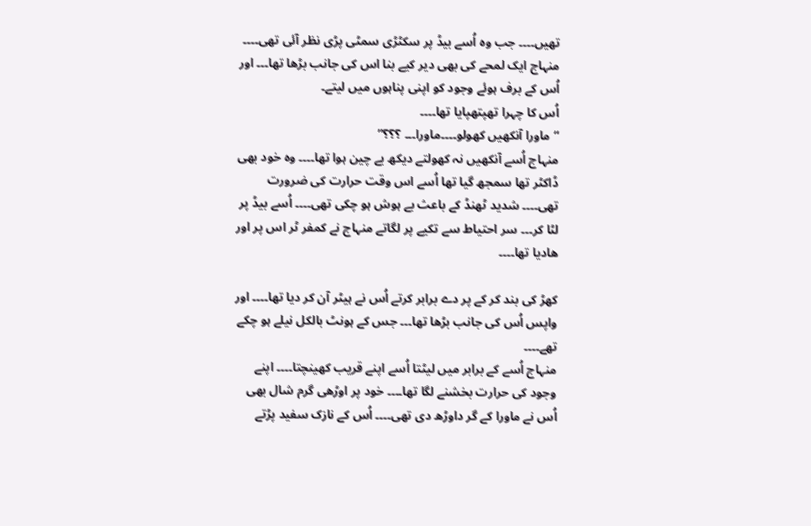تھیں۔۔۔۔ جب وہ اُسے بیڈ پر سکٹڑی سمٹی پڑی نظر آئی تھی۔۔۔۔ منہاج ایک لمحے کی بھی دیر کیے بنا اس کی جانب بڑھا تھا۔۔۔ اور اُس کے برف ہوئے وجود کو اپنی پناہوں میں لیتے۔
اُس کا چہرا تھپتھپایا تھا۔۔۔۔
“ماورا آنکھیں کھولو۔۔۔۔ماورا۔۔۔ ؟؟؟”
منہاج اُسے آنکھیں نہ کھولتے دیکھ بے چین ہوا تھا۔۔۔۔ وہ خود بھی ڈاکٹر تھا سمجھ گیا تھا اُسے اس وقت حرارت کی ضرورت تھی۔۔۔۔ شدید ٹھنڈ کے باعث بے ہوش ہو چکی تھی۔۔۔۔ اُسے بیڈ پر لٹا کر۔۔۔ سر احتیاط سے تکیے پر لگاتے منہاج نے کمفر ٹر اس پر اور ھادیا تھا۔۔۔۔

کھڑ کی بند کر کے پر دے برابر کرتے اُس نے ہیٹر آن کر دیا تھا۔۔۔۔ اور واپس اُس کی جانب بڑھا تھا۔۔۔ جس کے ہونٹ بالکل نیلے ہو چکے تھے۔۔۔۔
منہاج اُسے کے برابر میں لیٹتا اُسے اپنے قریب کھینچتا۔۔۔۔ اپنے وجود کی حرارت بخشنے لگا تھا۔۔۔۔ خود پر اوڑھی گرم شال بھی اُس نے ماورا کے گر داوڑھ دی تھی۔۔۔۔ اُس کے نازک سفید پڑتے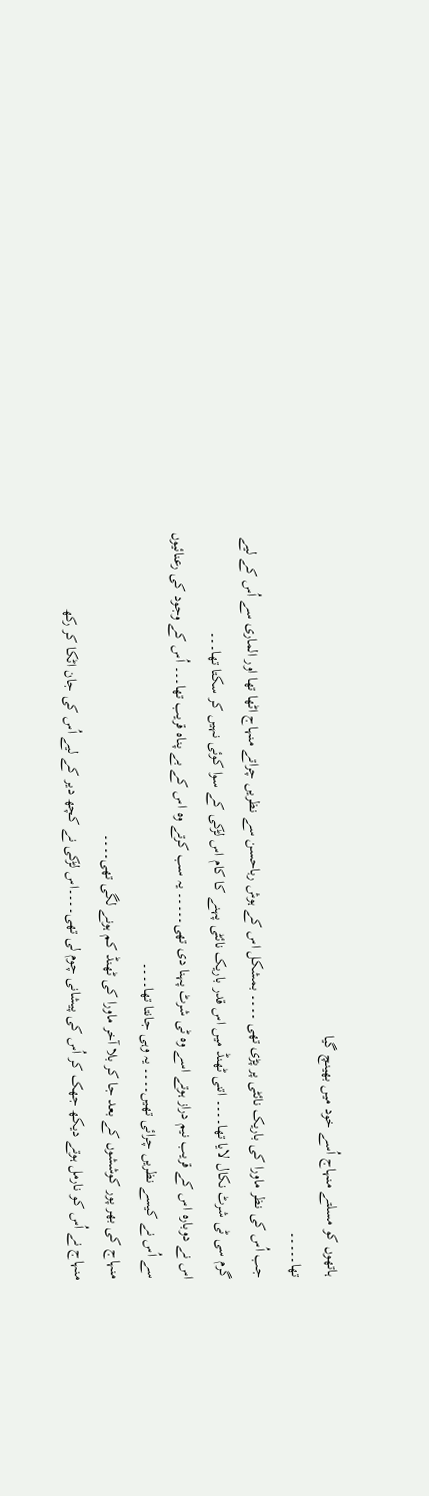ہاتھوں کو مسلتے منہاج اُسے خود میں بھینچ گیا
تھا۔۔۔۔۔
جب اُس کی نظر ماورا کی باریک نائٹی پر پڑی تھی ۔۔۔۔ بمشکل اس کے ہوش رباحسن سے نظریں چراتے منہاج اٹھا تھا اور الماری سے اُس کے لیے گرم سی ٹی شرٹ نکال لایا تھا۔۔۔۔ اتنی ٹھنڈ میں اس قدر باریک نائٹی پہنے کا کام اس لڑکی کے سوا کوئی نہیں کر سکتا تھا۔۔۔
اس نے دوبارہ اس کے قریب نیم دراز ہوتے اسے وہ ٹی شرٹ پہنا دی تھی۔۔۔۔۔ یہ سب کرتے وہ اس کے بے پناہ قریب تھا۔۔۔ اُس کے وجود کی رعنائیوں سے اُس نے کیسے نظریں چرائی تھیں۔۔۔۔ یہ وہی جانتا تھا۔۔۔۔
منہاج کی بھر پور کوششوں کے بعد جا کر بلا آخر ماورا کی ٹھنڈ کم ہونے لگی تھی۔۔۔۔
منہاج نے اُس کو نارمل ہوتے دیکھ جھک کر اُس کی پیشانی چوم لی تھی۔۔۔۔اس لڑکی نے کچھ دیر کے لیے اُس کی جان اٹکا کر رکھ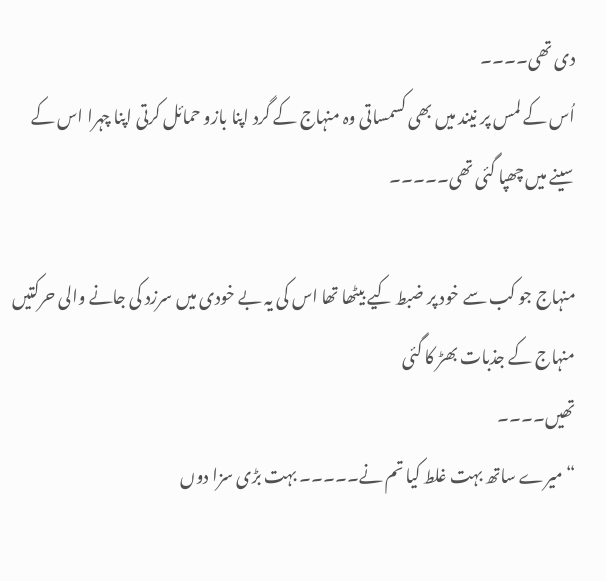دی تھی۔۔۔۔
اُس کے لمس پر نیند میں بھی کسمساتی وہ منہاج کے گرد اپنا بازو حمائل کرتی اپنا چہرا اس کے سینے میں چھپا گئی تھی۔۔۔۔۔

منہاج جو کب سے خود پر ضبط کیے بیٹھا تھا اس کی یہ بے خودی میں سرزد کی جانے والی حرکتیں منہاج کے جذبات بھڑ کا گئی
تھیں۔۔۔۔
“میرے ساتھ بہت غلط کیا تم نے۔۔۔۔۔ بہت بڑی سزا دوں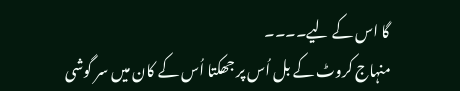گا اس کے لیے۔۔۔۔
منہاج کروٹ کے بل اُس پر جھکتا اُس کے کان میں سر گوشی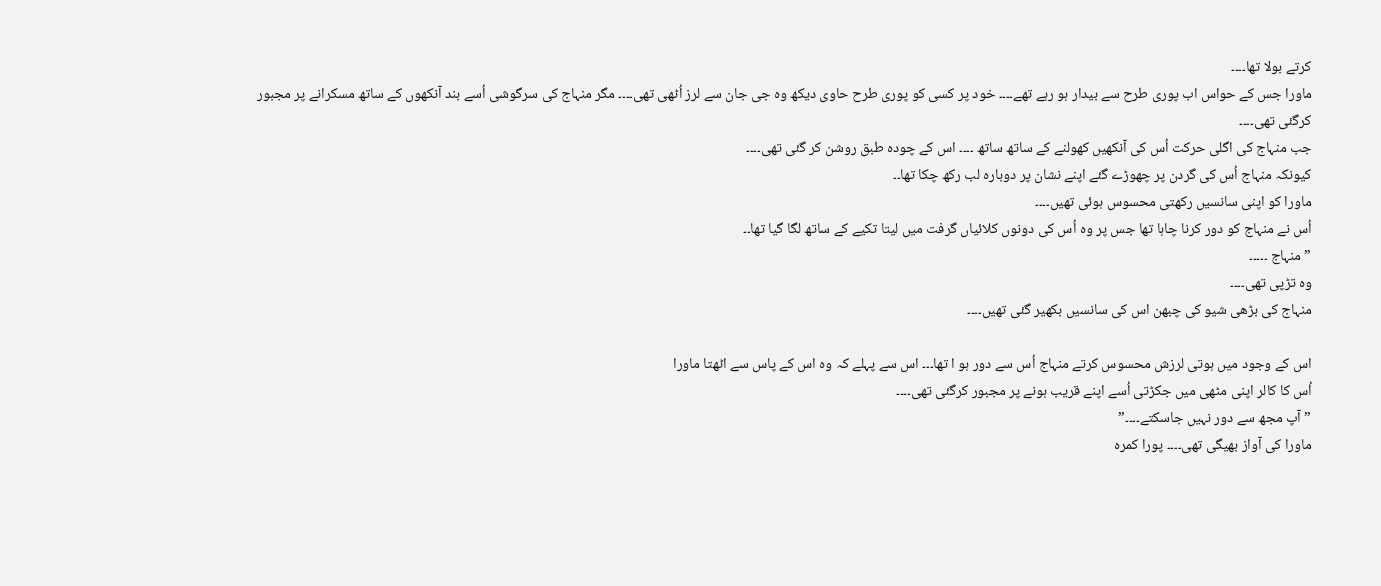کرتے بولا تھا۔۔۔۔
ماورا جس کے حواس اب پوری طرح سے بیدار ہو رہے تھے۔۔۔۔ خود پر کسی کو پوری طرح حاوی دیکھ وہ جی جان سے لرز اُٹھی تھی۔۔۔۔ مگر منہاج کی سرگوشی اُسے بند آنکھوں کے ساتھ مسکرانے پر مجبور کرگئی تھی۔۔۔۔
جب منہاج کی اگلی حرکت اُس کی آنکھیں کھولنے کے ساتھ ساتھ ۔۔۔۔ اس کے چودہ طبق روشن کر گئی تھی۔۔۔۔
کیونکہ منہاج اُس کی گردن پر چھوڑے گئے اپنے نشان پر دوبارہ لب رکھ چکا تھا۔۔
ماورا کو اپنی سانسیں رکھتی محسوس ہوئی تھیں۔۔۔۔
اُس نے منہاج کو دور کرنا چاہا تھا جس پر وہ اُس کی دونوں کلائیاں گرفت میں لیتا تکیے کے ساتھ لگا گیا تھا۔۔
” منہاج ۔۔۔۔۔
وہ تڑپی تھی۔۔۔۔
منہاج کی بڑھی شیو کی چبھن اس کی سانسیں بکھیر گئی تھیں۔۔۔۔

اس کے وجود میں ہوتی لرزش محسوس کرتے منہاج اُس سے دور ہو ا تھا۔۔۔ اس سے پہلے کہ وہ اس کے پاس سے اٹھتا ماورا
اُس کا کالر اپنی مٹھی میں جکڑتی اُسے اپنے قریب ہونے پر مجبور کرگئی تھی۔۔۔۔
” آپ مجھ سے دور نہیں جاسکتے۔۔۔۔”
ماورا کی آواز بھیگی تھی۔۔۔۔ پورا کمرہ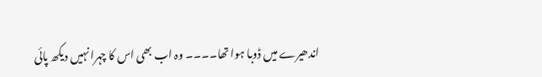اندھیرے میں ڈوبا ہوا تھا۔۔۔۔ وہ اب بھی اس کا چہرا نہیں دیکھ پائی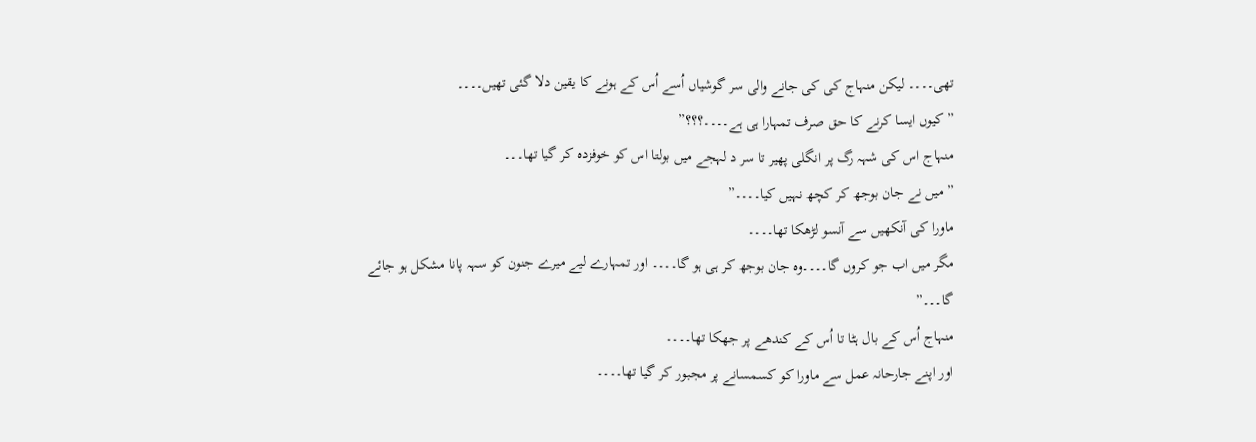تھی۔۔۔۔ لیکن منہاج کی کی جانے والی سر گوشیاں اُسے اُس کے ہونے کا یقین دلا گئی تھیں۔۔۔۔
” کیوں ایسا کرنے کا حق صرف تمہارا ہی ہے۔۔۔۔؟؟؟”
منہاج اس کی شہہ رگ پر انگلی پھیر تا سر د لہجے میں بولتا اس کو خوفزدہ کر گیا تھا۔۔۔
” میں نے جان بوجھ کر کچھ نہیں کیا۔۔۔۔”
ماورا کی آنکھیں سے آنسو لڑھکا تھا۔۔۔۔
مگر میں اب جو کروں گا۔۔۔۔وہ جان بوجھ کر ہی ہو گا۔۔۔۔ اور تمہارے لیے میرے جنون کو سہہ پانا مشکل ہو جائے
گا۔۔۔”
منہاج اُس کے بال ہٹا تا اُس کے کندھے پر جھکا تھا۔۔۔۔
اور اپنے جارحانہ عمل سے ماورا کو کسمسانے پر مجبور کر گیا تھا۔۔۔۔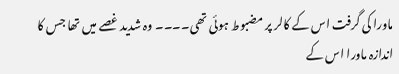ماورا کی گرفت اس کے کالر پر مضبوط ہوئی تھی۔۔۔۔ وہ شدید غصے میں تھا جس کا اندازہ ماورا اس کے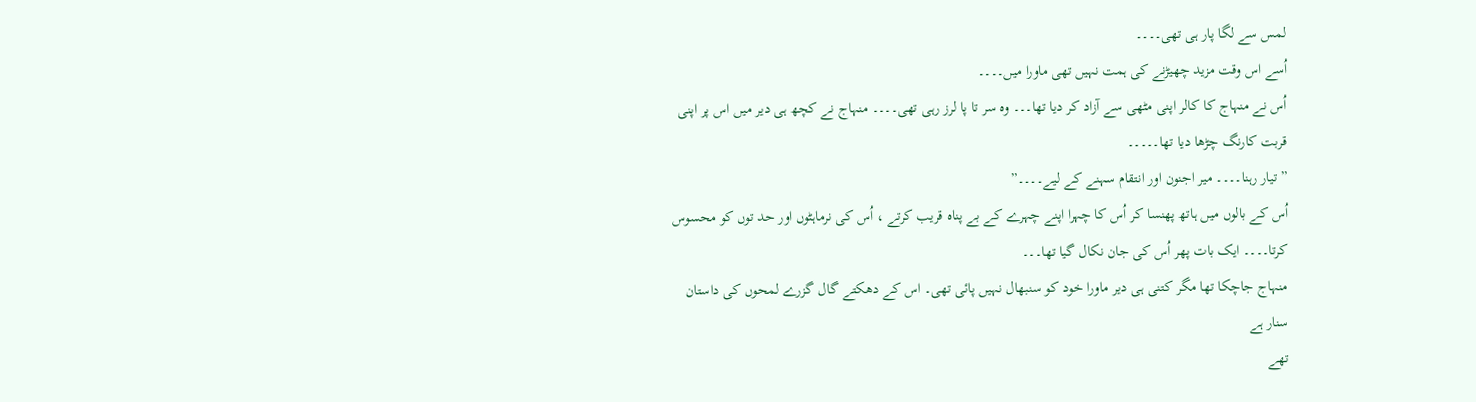لمس سے لگا پار ہی تھی۔۔۔۔
اُسے اس وقت مزید چھیڑنے کی ہمت نہیں تھی ماورا میں۔۔۔۔
اُس نے منہاج کا کالر اپنی مٹھی سے آزاد کر دیا تھا۔۔۔ وہ سر تا پا لرز رہی تھی۔۔۔۔ منہاج نے کچھ ہی دیر میں اس پر اپنی
قربت کارنگ چڑھا دیا تھا۔۔۔۔۔
” تیار رہنا۔۔۔۔ میر اجنون اور انتقام سہنے کے لیے۔۔۔۔”
اُس کے بالوں میں ہاتھ پھنسا کر اُس کا چہرا اپنے چہرے کے بے پناہ قریب کرتے ، اُس کی نرماہٹوں اور حد توں کو محسوس
کرتا۔۔۔۔ ایک بات پھر اُس کی جان نکال گیا تھا۔۔۔
منہاج جاچکا تھا مگر کتنی ہی دیر ماورا خود کو سنبھال نہیں پائی تھی۔ اس کے دھکتے گال گزرے لمحوں کی داستان
سنار ہے
تھے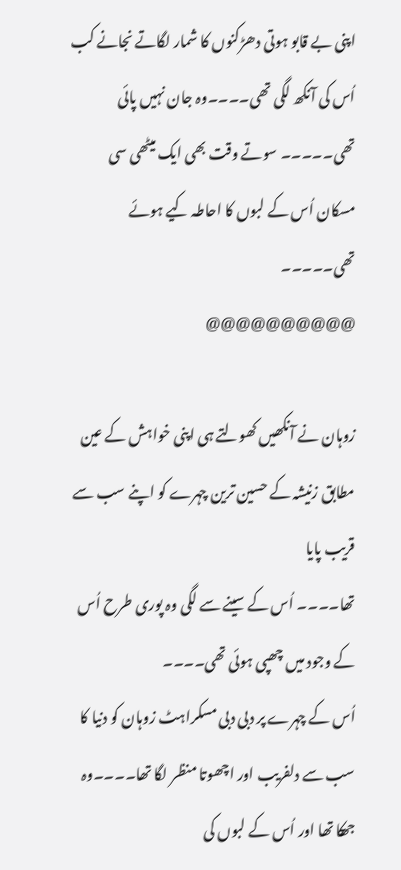اپنی بے قابو ہوتی دھڑکنوں کا شمار لگاتے نجانے کب اُس کی آنکھ لگی تھی۔۔۔۔وہ جان نہیں پائی تھی۔۔۔۔۔ سوتے وقت بھی ایک میٹھی سی مسکان اُس کے لبوں کا احاطہ کیے ہوئے تھی۔۔۔۔۔
@@@@@@@@@@

زوہان نے آنکھیں کھولتے ہی اپنی خواہش کے عین مطابق زنیشہ کے حسین ترین چہرے کو اپنے سب سے قریب پایا
تھا۔۔۔۔ اُس کے سینے سے لگی وہ پوری طرح اُس کے وجود میں چھپی ہوئی تھی۔۔۔۔
اُس کے چہرے پر دبی دبی مسکراہٹ زوہان کو دنیا کا سب سے دلفریب اور اچھوتا منظر لگا تھا۔۔۔۔وہ جھکا تھا اور اُس کے لبوں کی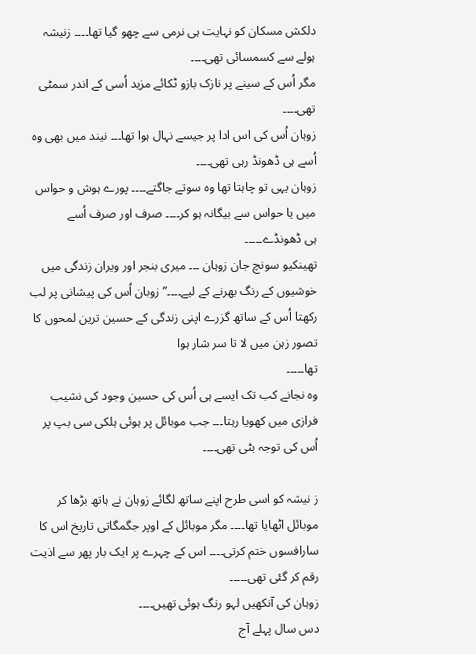دلکش مسکان کو نہایت ہی نرمی سے چھو گیا تھا۔۔۔۔ زنیشہ ہولے سے کسمسائی تھی۔۔۔۔
مگر اُس کے سینے پر نازک بازو ٹکائے مزید اُسی کے اندر سمٹی تھی۔۔۔۔
زوہان اُس کی اس ادا پر جیسے نہال ہوا تھا۔۔۔ نیند میں بھی وہ اُسے ہی ڈھونڈ رہی تھی۔۔۔۔
زوہان یہی تو چاہتا تھا وہ سوتے جاگتے۔۔۔۔ پورے ہوش و حواس میں یا حواس سے بیگانہ ہو کر۔۔۔۔ صرف اور صرف اُسے
ہی ڈھونڈے۔۔۔۔۔
تھینکیو سونچ جان زوہان ۔۔۔ میری بنجر اور ویران زندگی میں خوشیوں کے رنگ بھرنے کے لیے۔۔۔۔” زوبان اُس کی پیشانی پر لب رکھتا اُس کے ساتھ گزرے اپنی زندگی کے حسین ترین لمحوں کا تصور زہن میں لا تا سر شار ہوا
تھا۔۔۔۔۔
وہ نجانے کب تک ایسے ہی اُس کی حسین وجود کی نشیب فرازی میں کھویا رہتا۔۔۔ جب موبائل پر ہوئی ہلکی سی بپ پر اُس کی توجہ بٹی تھی۔۔۔۔

ز نیشہ کو اسی طرح اپنے ساتھ لگائے زوہان نے ہاتھ بڑھا کر موبائل اٹھایا تھا۔۔۔۔ مگر موبائل کے اوپر جگمگاتی تاریخ اس کا
سارافسوں ختم کرتی۔۔۔۔ اس کے چہرے پر ایک بار پھر سے اذیت رقم کر گئی تھی۔۔۔۔۔
زوہان کی آنکھیں لہو رنگ ہوئی تھیں۔۔۔۔
دس سال پہلے آج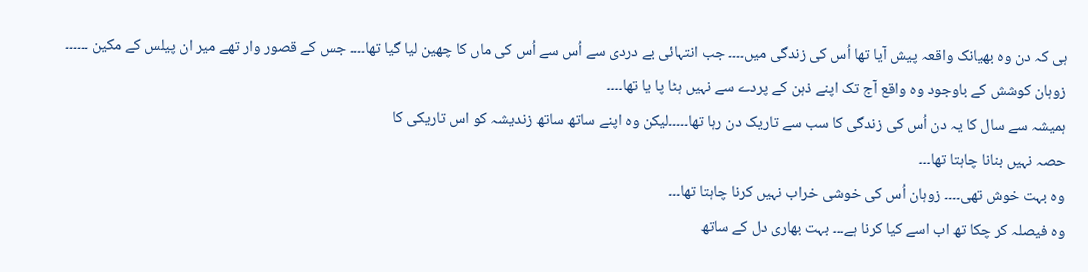ہی کہ دن وہ بھیانک واقعہ پیش آیا تھا اُس کی زندگی میں۔۔۔۔ جب انتہائی بے دردی سے اُس سے اُس کی ماں کا چھین لیا گیا تھا۔۔۔۔ جس کے قصور وار تھے میر ان پیلس کے مکین ۔۔۔۔۔۔
زوہان کوشش کے باوجود وہ واقع آج تک اپنے ذہن کے پردے سے نہیں ہٹا پا یا تھا۔۔۔۔
ہمیشہ سے سال کا یہ دن اُس کی زندگی کا سب سے تاریک دن رہا تھا۔۔۔۔۔لیکن وہ اپنے ساتھ ساتھ زندیشہ کو اس تاریکی کا
حصہ نہیں بنانا چاہتا تھا۔۔۔
وہ بہت خوش تھی۔۔۔۔ زوہان اُس کی خوشی خراب نہیں کرنا چاہتا تھا۔۔۔
وہ فیصلہ کر چکا تھ اب اسے کیا کرنا ہے۔۔۔ بہت بھاری دل کے ساتھ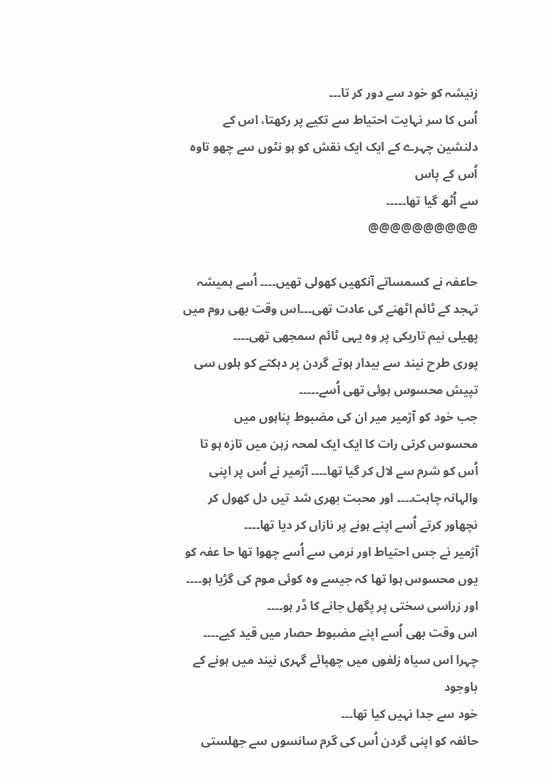زنیشہ کو خود سے دور کر تا۔۔۔
اُس کا سر نہایت احتیاط سے تکیے پر رکھتا، اس کے دلنشین چہرے کے ایک ایک نقش کو ہو نٹوں سے چھو تاوہ اُس کے پاس
سے اُٹھ گیا تھا۔۔۔۔۔
@@@@@@@@@@

حاعفہ نے کسمساتے آنکھیں کھولی تھیں۔۔۔۔ اُسے ہمیشہ تہجد کے ٹائم اٹھنے کی عادت تھی۔۔۔اس وقت بھی روم میں پھیلی نیم تاریکی پر وہ یہی ٹائم سمجھی تھی۔۔۔۔
پوری طرح نیند سے بیدار ہوتے گردن پر دہکتے کو ہلوں سی تپیش محسوس ہوئی تھی اُسے۔۔۔۔۔
جب خود کو آژمیر میر ان کی مضبوط پناہوں میں محسوس کرتی رات کا ایک ایک لمحہ زہن میں تازہ ہو تا اُس کو شرم سے لال کر گیا تھا۔۔۔۔ آژمیر نے اُس پر اپنی والہانہ چاہت۔۔۔۔ اور محبت بھری شد تیں دل کھول کر نچھاور کرتے اُسے اپنے ہونے پر نازاں کر دیا تھا۔۔۔۔
آژمیر نے جس احتیاط اور نرمی سے اُسے چھوا تھا حا عفہ کو یوں محسوس ہوا تھا کہ جیسے وہ کوئی موم کی گڑیا ہو۔۔۔۔ اور زراسی سختی پر پگھل جانے کا ڈر ہو۔۔۔۔
اس وقت بھی اُسے اپنے مضبوط حصار میں قید کیے۔۔۔۔ چہرا اس سیاہ زلفوں میں چھپائے گہری نیند میں ہونے کے باوجود
خود سے جدا نہیں کیا تھا۔۔۔
حائفہ کو اپنی گردن اُس کی گرم سانسوں سے جھلستی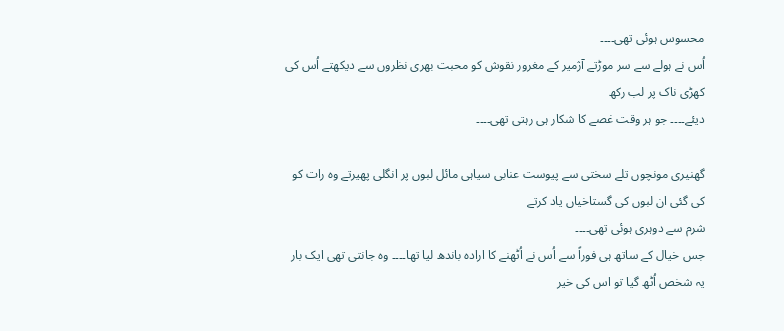محسوس ہوئی تھی۔۔۔۔
اُس نے ہولے سے سر موڑتے آژمیر کے مغرور نقوش کو محبت بھری نظروں سے دیکھتے اُس کی کھڑی ناک پر لب رکھ
دیئے۔۔۔۔ جو ہر وقت غصے کا شکار ہی رہتی تھی۔۔۔۔

گھنیری مونچوں تلے سختی سے پیوست عنابی سیاہی مائل لبوں پر انگلی پھیرتے وہ رات کو کی گئی ان لبوں کی گستاخیاں یاد کرتے
شرم سے دوہری ہوئی تھی۔۔۔۔
جس خیال کے ساتھ ہی فوراً سے اُس نے اُٹھنے کا ارادہ باندھ لیا تھا۔۔۔۔ وہ جانتی تھی ایک بار یہ شخص اُٹھ گیا تو اس کی خیر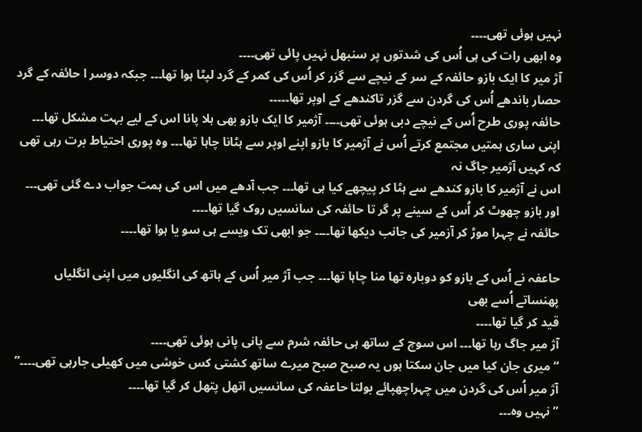نہیں ہوئی تھی۔۔۔۔
وہ ابھی رات کی ہی اُس کی شدتوں پر سنبھل نہیں پائی تھی۔۔۔۔
آژ میر کا ایک بازو حائفہ کے سر کے نیچے سے گزر کر اُس کی کمر کے گرد لپٹا ہوا تھا۔۔۔ جبکہ دوسر ا حائفہ کے گرد حصار باندھے اُس کی گردن سے گزر تاکندھے کے اوپر تھا۔۔۔۔۔
حائفہ پوری طرح اُس کے نیچے دبی ہوئی تھی۔۔۔۔ آژمیر کا ایک بازو بھی ہلا پانا اس کے لیے بہت مشکل تھا۔۔۔ اپنی ساری ہمتیں مجتمع کرتے اُس نے آژمیر کا بازو اپنے اوپر سے ہٹانا چاہا تھا۔۔۔ وہ پوری احتیاط برت رہی تھی کہ کہیں آژمیر جاگ نہ
اس نے آژمیر کا بازو کندھے سے ہٹا کر پیچھے کیا ہی تھا۔۔۔ جب آدھے میں اس کی ہمت جواب دے گئی تھی۔۔۔ اور بازو چھوٹ کر اُس کے سینے پر گر تا حائفہ کی سانسیں روک گیا تھا۔۔۔۔
حائفہ نے چہرا موڑ کر آزمیر کی جانب دیکھا تھا۔۔۔۔ جو ابھی تک ویسے ہی سو یا ہوا تھا۔۔۔۔

حاعفہ نے اُس کے بازو کو دوبارہ تھا منا چاہا تھا۔۔۔ جب آژ میر اُس کے ہاتھ کی انگلیوں میں اپنی انگلیاں پھنساتے اُسے بھی
قید کر گیا تھا۔۔۔۔
آژ میر جاگ رہا تھا۔۔۔ اس سوچ کے ساتھ ہی حائفہ شرم سے پانی پانی ہوئی تھی۔۔۔۔
“میری جان کیا میں جان سکتا ہوں یہ صبح صبح میرے ساتھ کشتی کس خوشی میں کھیلی جارہی تھی۔۔۔۔”
آژ میر اُس کی گردن میں چہراچھپائے بولتا حاعفہ کی سانسیں اتھل پتھل کر گیا تھا۔۔۔۔
” نہیں وہ۔۔۔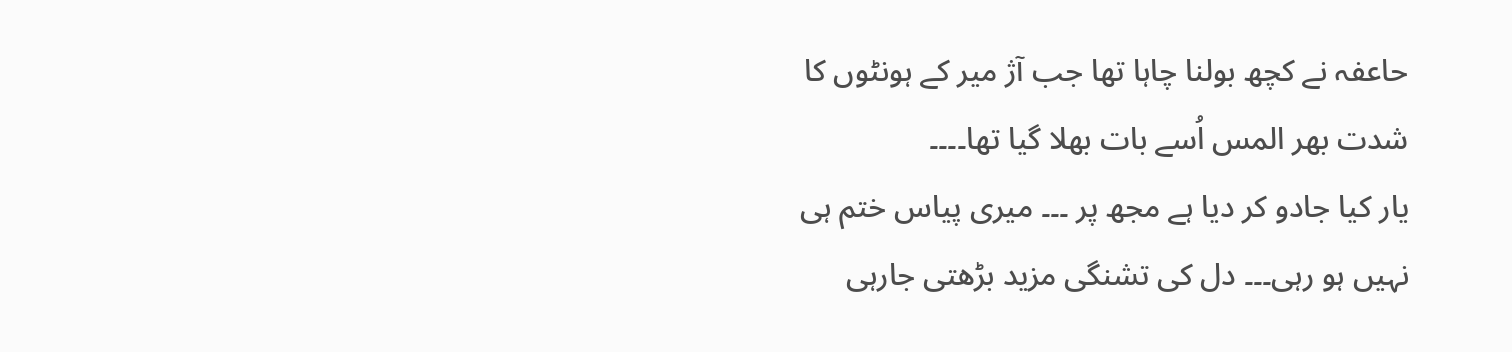حاعفہ نے کچھ بولنا چاہا تھا جب آژ میر کے ہونٹوں کا شدت بھر المس اُسے بات بھلا گیا تھا۔۔۔۔
یار کیا جادو کر دیا ہے مجھ پر ۔۔۔ میری پیاس ختم ہی نہیں ہو رہی۔۔۔ دل کی تشنگی مزید بڑھتی جارہی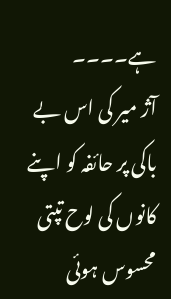ہے۔۔۔۔
آژ میر کی اس بے باکی پر حائفہ کو اپنے کانوں کی لوح تپتی محسوس ہوئی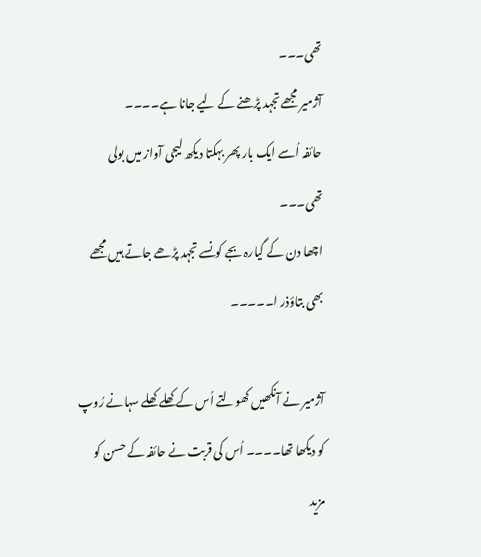تھی۔۔۔
آژمیر مجھے تجہد پڑھنے کے لیے جانا ہے۔۔۔۔
حائفہ اُسے ایک بار پھر بہکتا دیکھ لیجی آواز میں بولی تھی۔۔۔
اچھا دن کے گیارہ بجے کونسے تجہد پڑھے جاتے ہیں مجھے بھی بتاؤذر ا۔۔۔۔۔

آژمیر نے آنکھیں کھولتے اُس کے کھلے کھلے سہانے رُوپ کو دیکھا تھا۔۔۔۔ اُس کی قربت نے حائفہ کے حسن کو مزید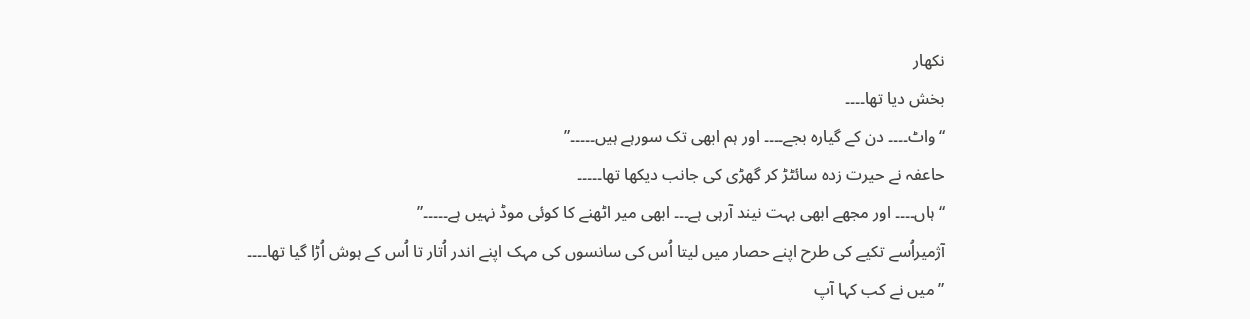نکھار
بخش دیا تھا۔۔۔۔
“واٹ۔۔۔۔ دن کے گیارہ بجے۔۔۔۔ اور ہم ابھی تک سورہے ہیں۔۔۔۔۔”
حاعفہ نے حیرت زدہ سائٹڑ کر گھڑی کی جانب دیکھا تھا۔۔۔۔۔
“ہاں۔۔۔۔ اور مجھے ابھی بہت نیند آرہی ہے۔۔۔ ابھی میر اٹھنے کا کوئی موڈ نہیں ہے۔۔۔۔۔”
آژمیراُسے تکیے کی طرح اپنے حصار میں لیتا اُس کی سانسوں کی مہک اپنے اندر اُتار تا اُس کے ہوش اُڑا گیا تھا۔۔۔۔
” میں نے کب کہا آپ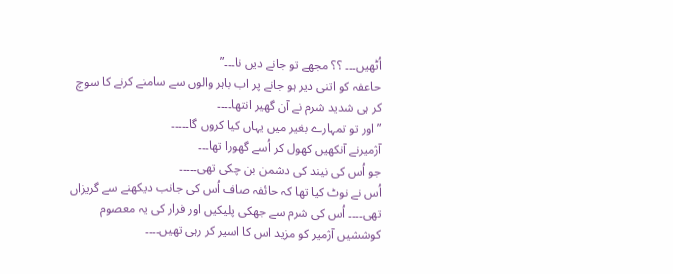اُٹھیں۔۔۔ ؟؟ مجھے تو جانے دیں نا۔۔۔”
حاعفہ کو اتنی دیر ہو جانے پر اب باہر والوں سے سامنے کرنے کا سوچ کر ہی شدید شرم نے آن گھیر انتھا۔۔۔۔
” اور تو تمہارے بغیر میں یہاں کیا کروں گا۔۔۔۔۔
آژمیرنے آنکھیں کھول کر اُسے گھورا تھا۔۔۔
جو اُس کی نیند کی دشمن بن چکی تھی۔۔۔۔۔
اُس نے نوٹ کیا تھا کہ حائفہ صاف اُس کی جانب دیکھنے سے گریزاں تھی۔۔۔۔ اُس کی شرم سے جھکی پلیکیں اور فرار کی یہ معصوم کوششیں آژمیر کو مزید اس کا اسیر کر رہی تھیں۔۔۔۔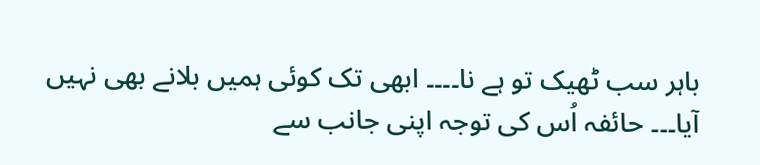باہر سب ٹھیک تو ہے نا۔۔۔۔ ابھی تک کوئی ہمیں بلانے بھی نہیں آیا۔۔۔ حائفہ اُس کی توجہ اپنی جانب سے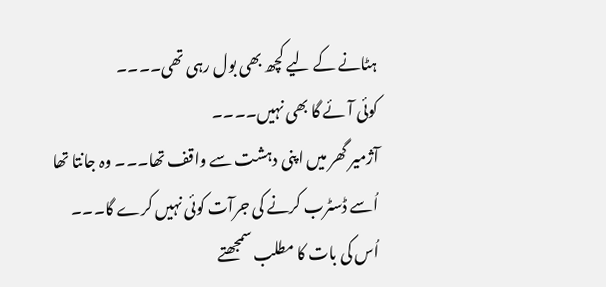ہٹانے کے لیے کچھ بھی بول رہی تھی۔۔۔۔
کوئی آئے گا بھی نہیں۔۔۔۔
آژمیر گھر میں اپنی دہشت سے واقف تھا۔۔۔ وہ جانتا تھا اُسے ڈسٹرب کرنے کی جرآت کوئی نہیں کرے گا۔۔۔
اُس کی بات کا مطلب سمجھتے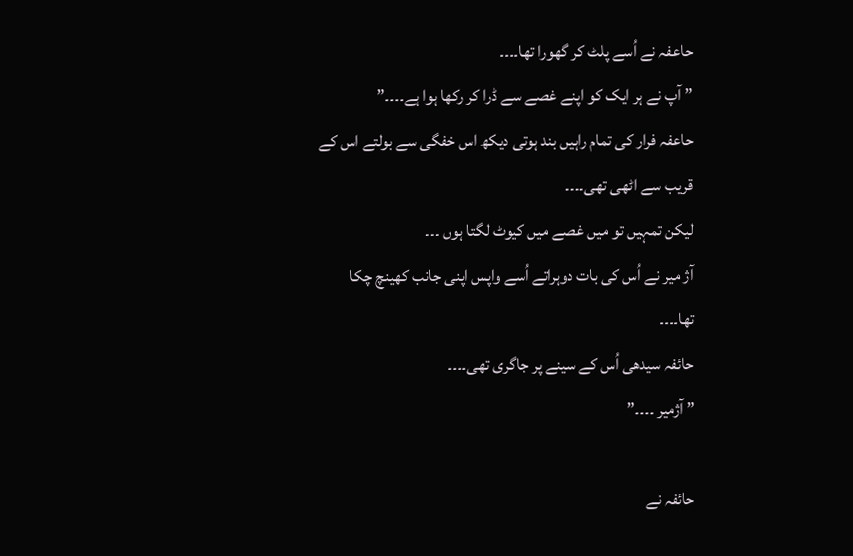حاعفہ نے اُسے پلٹ کر گھورا تھا۔۔۔۔
” آپ نے ہر ایک کو اپنے غصے سے ڈرا کر رکھا ہوا ہے۔۔۔۔”
حاعفہ فرار کی تمام راہیں بند ہوتی دیکھ اس خفگی سے بولتے اس کے قریب سے اٹھی تھی۔۔۔۔
لیکن تمہیں تو میں غصے میں کیوٹ لگتا ہوں ۔۔۔
آژ میر نے اُس کی بات دوہراتے اُسے واپس اپنی جانب کھینچ چکا تھا۔۔۔۔
حائفہ سیدھی اُس کے سینے پر جاگری تھی۔۔۔۔
” آژمیر ۔۔۔۔”

حائفہ نے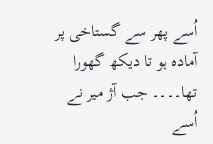اُسے پھر سے گستاخی پر آمادہ ہو تا دیکھ گھورا تھا۔۔۔۔ جب آژ میر نے اُسے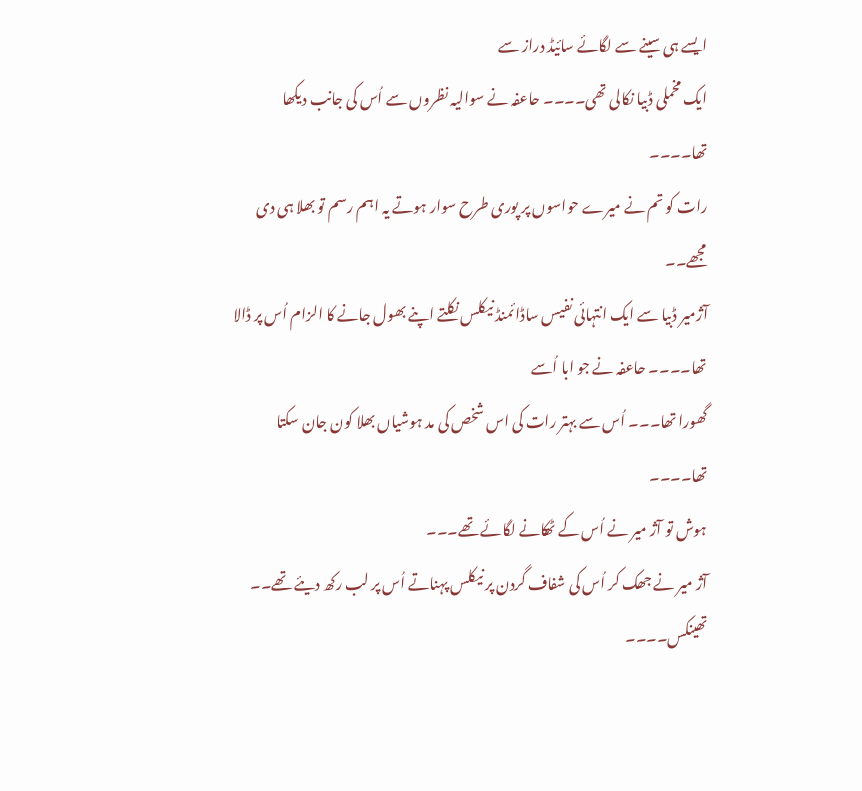ایسے ہی سینے سے لگائے سائیڈ دراز سے
ایک مخملی ڈبیا نکالی تھی۔۔۔۔ حاعفہ نے سوالیہ نظروں سے اُس کی جانب دیکھا تھا۔۔۔۔
رات کو تم نے میرے حواسوں پر پوری طرح سوار ہوتے یہ اہم رسم تو بھلا ہی دی مجھے۔۔
آژمیر ڈبیا سے ایک انتہائی نفیس ساڈائمنڈ نیکلس نکلتے اپنے بھول جانے کا الزام اُس پر ڈالا تھا۔۔۔۔ حاعفہ نے جو ابا اُسے
گھورا تھا۔۔۔ اُس سے بہتر رات کی اس شخص کی مد ہوشیاں بھلا کون جان سکتا تھا۔۔۔۔
ہوش تو آژ میر نے اُس کے ٹھکانے لگائے تھے۔۔۔
آژ میر نے جھک کر اُس کی شفاف گردن پر نیکلس پہناتے اُس پر لب رکھ دیئے تھے۔۔
تھینکس۔۔۔۔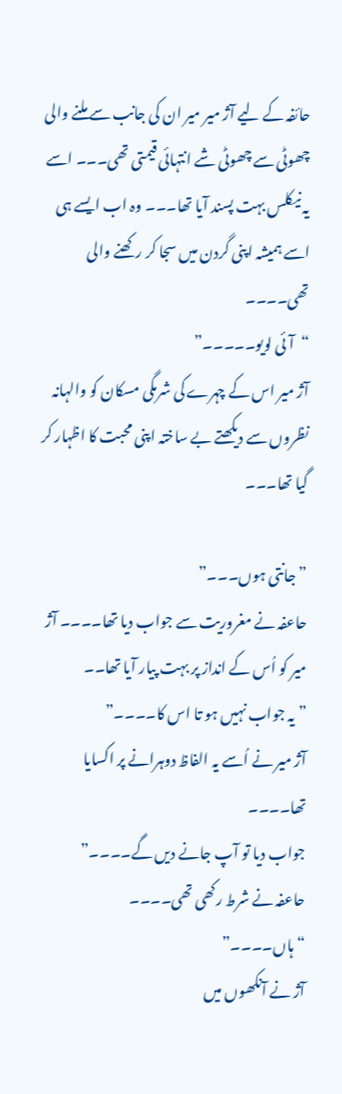حائفہ کے لیے آژ میر میر ان کی جانب سے ملنے والی چھوٹی سے چھوٹی شے انتہائی قیمتی تھی۔۔۔ اسے یہ نیکلس بہت پسند آیا تھا۔۔۔ وہ اب ایسے ہی اسے ہمیشہ اپنی گردن میں سجا کر رکھنے والی تھی۔۔۔۔
“آئی لویو۔۔۔۔۔”
آژ میر اس کے چہرے کی شرمگی مسکان کو والہانہ نظروں سے دیکھتے بے ساختہ اپنی محبت کا اظہار کر گیا تھا۔۔۔

” جانتی ہوں۔۔۔”
حاعفہ نے مغروریت سے جواب دیا تھا۔۔۔۔ آژ میر کو اُس کے انداز پر بہت پیار آیا تھا۔۔
” یہ جواب نہیں ہو تا اس کا۔۔۔۔”
آژ میر نے اُسے یہ الفاظ دوہرانے پر اکسایا تھا۔۔۔۔
جواب دیا تو آپ جانے دیں گے۔۔۔۔”
حاعفہ نے شرط رکھی تھی۔۔۔۔
“ہاں۔۔۔۔”
آژ نے آنکھوں میں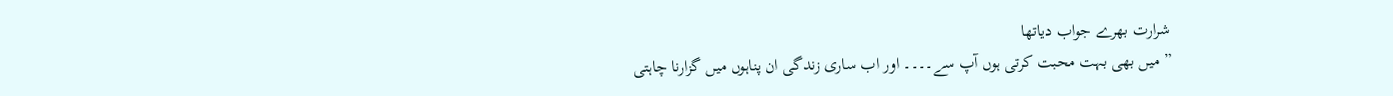شرارت بھرے جواب دیاتھا
” میں بھی بہت محبت کرتی ہوں آپ سے۔۔۔۔ اور اب ساری زندگی ان پناہوں میں گزارنا چاہتی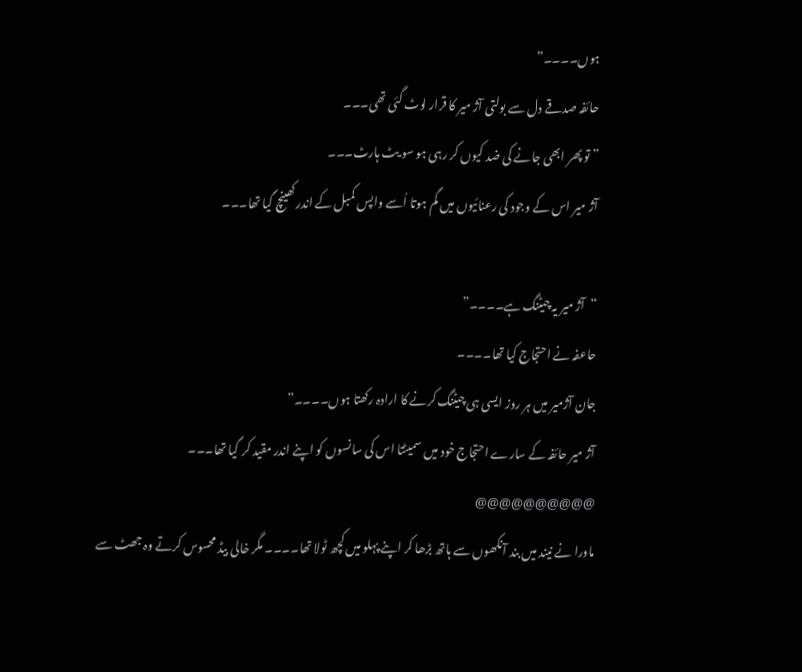ہوں۔۔۔۔”
حائفہ صدقے دل سے بولتی آژ میر کا قرار لوٹ گئی تھی۔۔۔
” تو پھر ابھی جانے کی ضد کیوں کر رہی ہو سو یٹ ہارٹ۔۔۔
آژ میر اس کے وجود کی رعنائیوں میں گم ہوتا اُسے واپس کمبل کے اندر کھینچ گیا تھا۔۔۔

“آژ میر یہ چیٹنگ ہے۔۔۔۔”
حاعفہ نے احتجاج کیا تھا۔۔۔۔
جان آژمیر میں ہر روز ایسی ہی چیٹنگ کرنے کا ارادہ رکھتا ہوں۔۔۔۔”
آژ میر حائفہ کے سارے احتجاج خود میں سمیٹتا اس کی سانسوں کو اپنے اندر مقید کر گیا تھا۔۔۔
@@@@@@@@@@
ماورا نے نیند میں بند آنکھوں سے ہاتھ بڑھا کر اپنے پہلو میں کچھ ٹولا تھا۔۔۔۔ مگر خالی بیڈ محسوس کرتے وہ جھٹ سے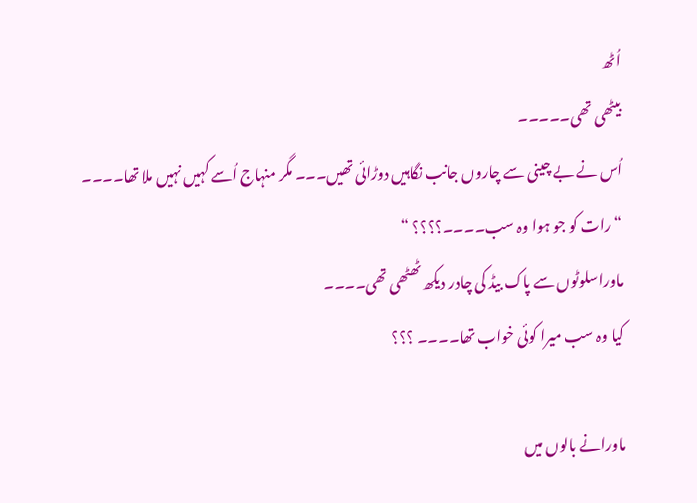اُٹھ
بیٹھی تھی۔۔۔۔۔
اُس نے بے چینی سے چاروں جانب نگاہیں دوڑائی تھیں۔۔۔ مگر منہاج اُسے کہیں نہیں ملا تھا۔۔۔۔
“رات کو جو ہوا وہ سب۔۔۔۔؟؟؟؟ “
ماوراسلوٹوں سے پاک بیڈ کی چادر دیکھ ٹھٹھی تھی۔۔۔۔
کیا وہ سب میرا کوئی خواب تھا۔۔۔۔ ؟؟؟

ماورانے بالوں میں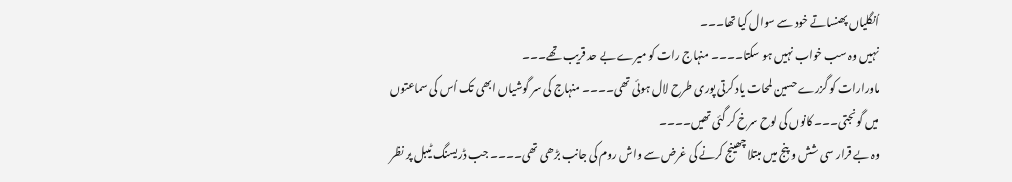اُنگلیاں پھنساتے خود سے سوال کیا تھا۔۔۔
نہیں وہ سب خواب نہیں ہو سکتا۔۔۔۔ منہاج رات کو میرے بے حد قریب تھے۔۔۔
ماورارات کو گزرے حسین لمحات یاد کرتی پوری طرح لال ہوئی تھی۔۔۔۔ منہاج کی سر گوشیاں ابھی تک اُس کی سماعتوں
میں گونجتی۔۔۔ کانوں کی لوح سرخ کر گئی تھیں۔۔۔۔
وہ بے قرار سی شش و پنج میں مبتلا چھینج کرنے کی غرض سے واش روم کی جانب بڑھی تھی۔۔۔۔ جب ڈریسنگ ٹیبل پر نظر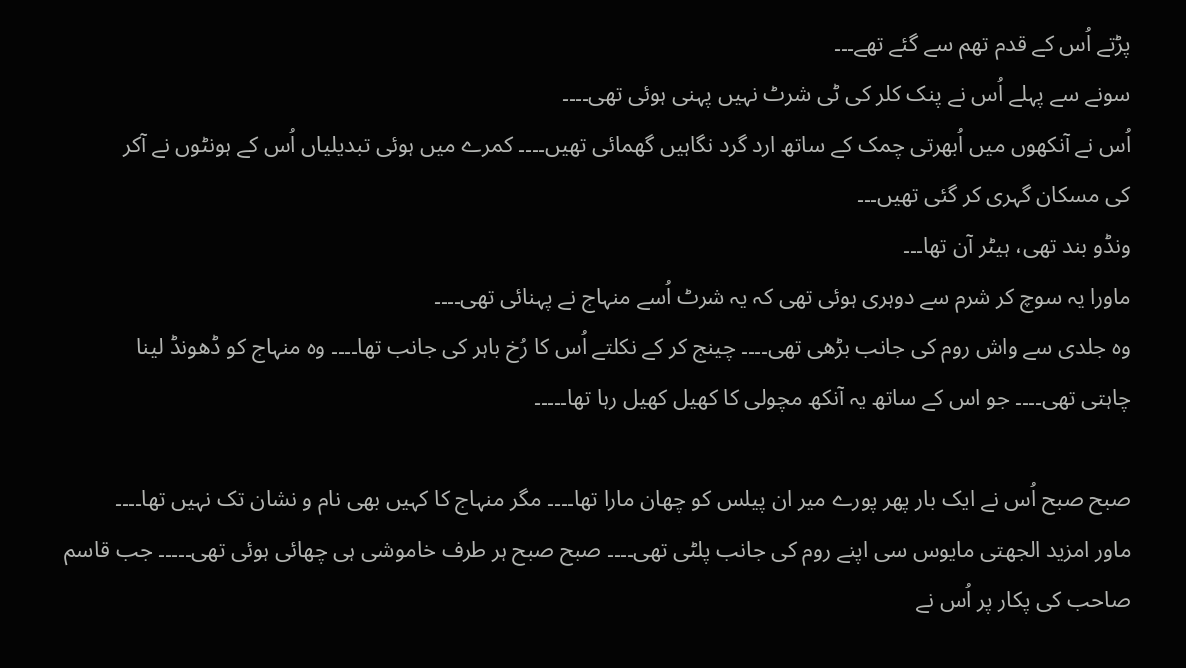پڑتے اُس کے قدم تھم سے گئے تھے۔۔۔
سونے سے پہلے اُس نے پنک کلر کی ٹی شرٹ نہیں پہنی ہوئی تھی۔۔۔۔
اُس نے آنکھوں میں اُبھرتی چمک کے ساتھ ارد گرد نگاہیں گھمائی تھیں۔۔۔۔ کمرے میں ہوئی تبدیلیاں اُس کے ہونٹوں نے آکر
کی مسکان گہری کر گئی تھیں۔۔۔
ونڈو بند تھی، ہیٹر آن تھا۔۔۔
ماورا یہ سوچ کر شرم سے دوہری ہوئی تھی کہ یہ شرٹ اُسے منہاج نے پہنائی تھی۔۔۔۔
وہ جلدی سے واش روم کی جانب بڑھی تھی۔۔۔۔ چینج کر کے نکلتے اُس کا رُخ باہر کی جانب تھا۔۔۔۔ وہ منہاج کو ڈھونڈ لینا
چاہتی تھی۔۔۔۔ جو اس کے ساتھ یہ آنکھ مچولی کا کھیل کھیل رہا تھا۔۔۔۔۔

صبح صبح اُس نے ایک بار پھر پورے میر ان پیلس کو چھان مارا تھا۔۔۔۔ مگر منہاج کا کہیں بھی نام و نشان تک نہیں تھا۔۔۔۔
ماور امزید الجھتی مایوس سی اپنے روم کی جانب پلٹی تھی۔۔۔۔ صبح صبح ہر طرف خاموشی ہی چھائی ہوئی تھی۔۔۔۔۔ جب قاسم صاحب کی پکار پر اُس نے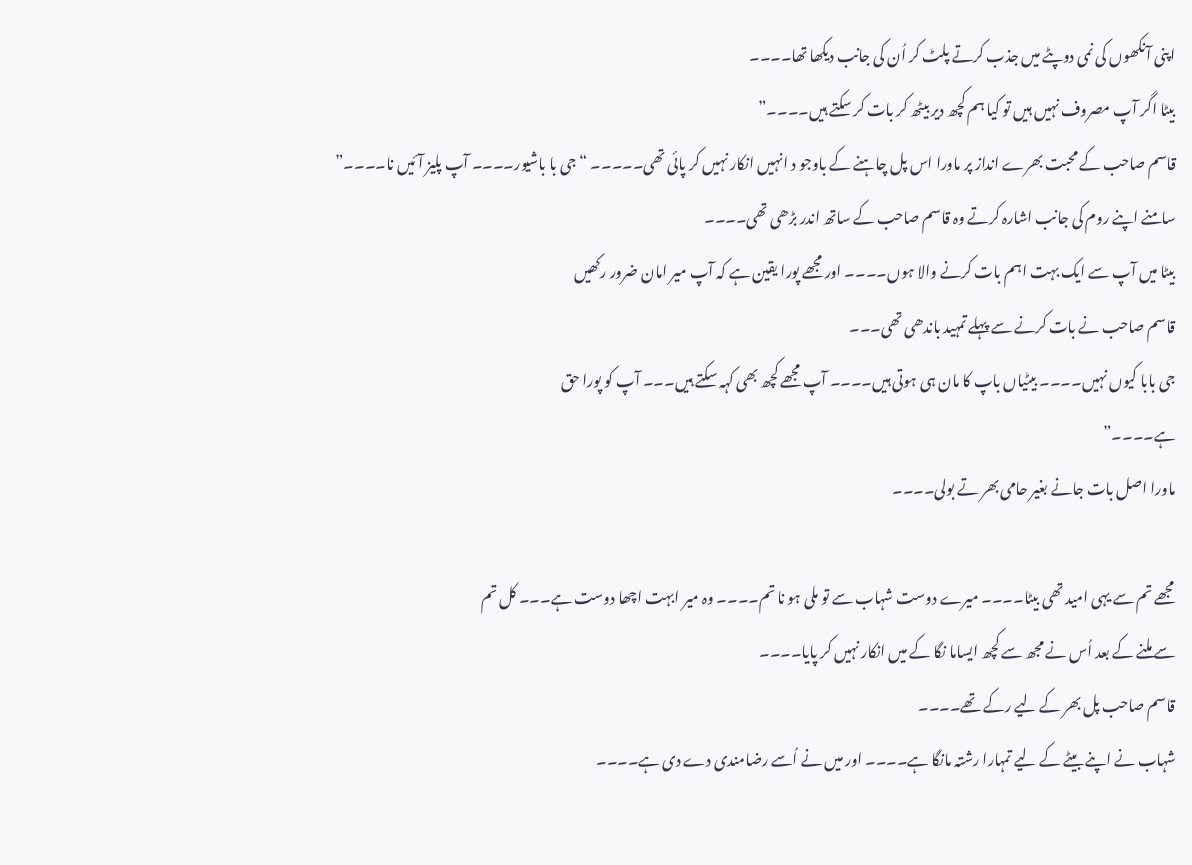اپنی آنکھوں کی نمی دوپٹے میں جذب کرتے پلٹ کر اُن کی جانب دیکھا تھا۔۔۔۔
بیٹا اگر آپ مصروف نہیں ہیں تو کیا ہم کچھ دیر بیٹھ کر بات کر سکتے ہیں۔۔۔۔”
قاسم صاحب کے محبت بھرے انداز پر ماورا اس پل چاہنے کے باوجو د انہیں انکار نہیں کر پائی تھی۔۔۔۔۔ “جی با باشیور۔۔۔۔ آپ پلیز آئیں نا۔۔۔۔”
سامنے اپنے روم کی جانب اشارہ کرتے وہ قاسم صاحب کے ساتھ اندر بڑھی تھی۔۔۔۔
بیٹا میں آپ سے ایک بہت اہم بات کرنے والا ہوں۔۔۔۔ اور مجھے پورا یقین ہے کہ آپ میر امان ضرور رکھیں
قاسم صاحب نے بات کرنے سے پہلے تمہید باندھی تھی۔۔۔
جی بابا کیوں نہیں۔۔۔۔ بیٹیاں باپ کا مان ہی ہوتی ہیں۔۔۔۔ آپ مجھے کچھ بھی کہہ سکتے ہیں۔۔۔ آپ کو پورا حق
ہے۔۔۔۔”
ماورا اصل بات جانے بغیر حامی بھر تے بولی۔۔۔۔

مجھے تم سے یہی امید تھی بیٹا۔۔۔۔ میرے دوست شہاب سے تو ملی ہو نا تم۔۔۔۔ وہ میر ابہت اچھا دوست ہے۔۔۔ کل تم
سے ملنے کے بعد اُس نے مجھ سے کچھ ایساما نگا کے میں انکار نہیں کر پایا۔۔۔۔
قاسم صاحب پل بھر کے لیے رکے تھے۔۔۔۔
شہاب نے اپنے بیٹے کے لیے تمہارا رشتہ مانگا ہے۔۔۔۔ اور میں نے اُسے رضامندی دے دی ہے۔۔۔۔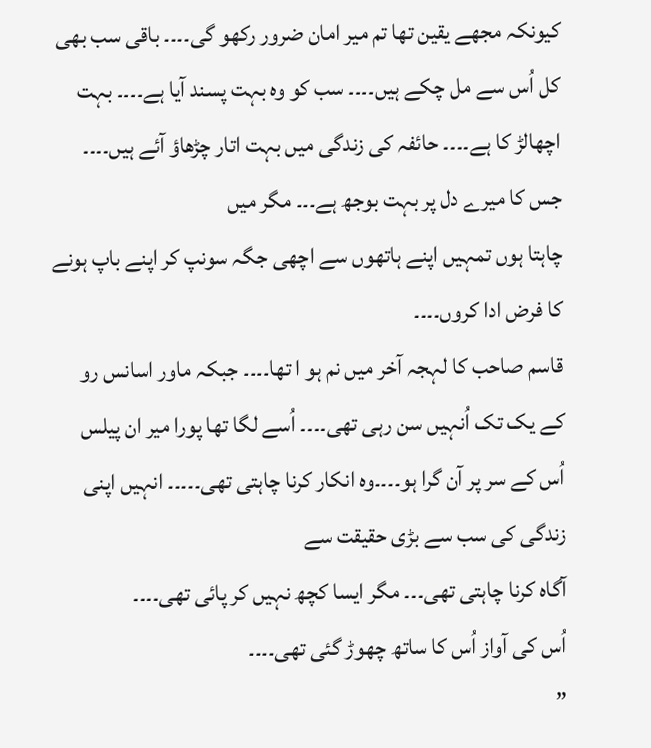کیونکہ مجھے یقین تھا تم میر امان ضرور رکھو گی۔۔۔۔ باقی سب بھی کل اُس سے مل چکے ہیں۔۔۔۔ سب کو وہ بہت پسند آیا ہے۔۔۔۔ بہت اچھالڑ کا ہے۔۔۔۔ حائفہ کی زندگی میں بہت اتار چڑھاؤ آئے ہیں۔۔۔۔ جس کا میرے دل پر بہت بوجھ ہے۔۔۔ مگر میں
چاہتا ہوں تمہیں اپنے ہاتھوں سے اچھی جگہ سونپ کر اپنے باپ ہونے کا فرض ادا کروں۔۔۔۔
قاسم صاحب کا لہجہ آخر میں نم ہو ا تھا۔۔۔۔ جبکہ ماور اسانس رو کے یک تک اُنہیں سن رہی تھی۔۔۔۔ اُسے لگا تھا پورا میر ان پیلس اُس کے سر پر آن گرا ہو۔۔۔۔وہ انکار کرنا چاہتی تھی۔۔۔۔۔ انہیں اپنی زندگی کی سب سے بڑی حقیقت سے
آگاہ کرنا چاہتی تھی۔۔۔ مگر ایسا کچھ نہیں کر پائی تھی۔۔۔۔
اُس کی آواز اُس کا ساتھ چھوڑ گئی تھی۔۔۔۔
”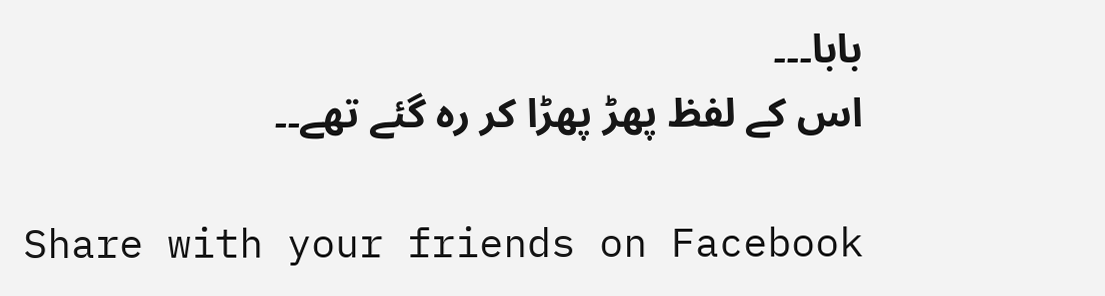بابا۔۔۔
اس کے لفظ پھڑ پھڑا کر رہ گئے تھے۔۔

Share with your friends on Facebook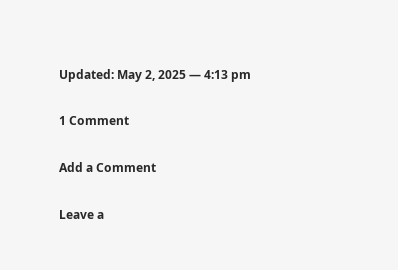Updated: May 2, 2025 — 4:13 pm

1 Comment

Add a Comment

Leave a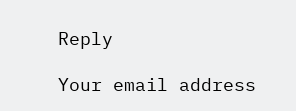Reply

Your email address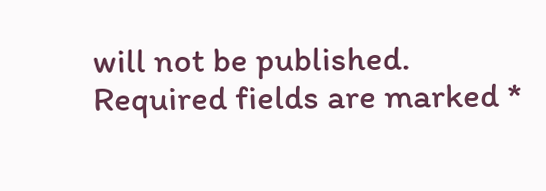will not be published. Required fields are marked *